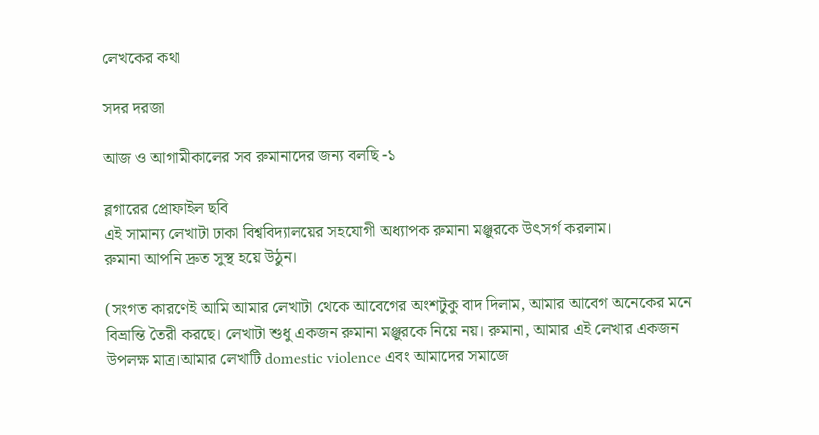লেখকের ক‌থা

সদর দরজা

আজ ও আগামীকালের সব রুমানাদের জন্য বলছি -১

ব্লগারের প্রোফাইল ছবি
এই সামান্য লেখাটা ঢাকা বিশ্ববিদ্যালয়ের সহযোগী অধ্যাপক রুমানা মঞ্জুরকে উৎসর্গ করলাম।
রুমানা আপনি দ্রুত সুস্থ হয়ে উঠুন।

(সংগত কারণেই আমি আমার লেখাটা থেকে আবেগের অংশটুকু বাদ দিলাম, আমার আবেগ অনেকের মনে বিভ্রান্তি তৈরী করছে। লেখাটা শুধু একজন রুমানা মঞ্জুরকে নিয়ে নয়। রুমানা, আমার এই লেখার একজন উপলক্ষ মাত্র।আমার লেখাটি domestic violence এবং আমাদের সমাজে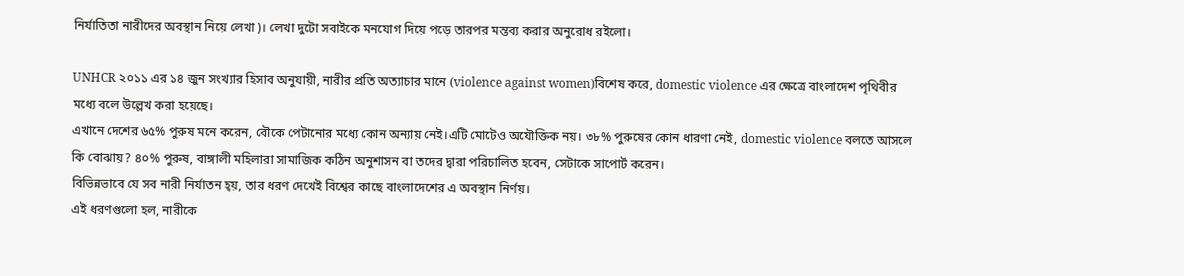নির্যাতিতা নারীদের অবস্থান নিয়ে লেখা)। লেখা দুটো সবাইকে মনযোগ দিয়ে পড়ে তারপর মন্তব্য করার অনুরোধ রইলো।

UNHCR ২০১১ এর ১৪ জুন সংখ্যার হিসাব অনুযায়ী, নারীর প্রতি অত্যাচার মানে (violence against women)বিশেষ করে, domestic violence এর ক্ষেত্রে বাংলাদেশ পৃথিবীর মধ্যে বলে উল্লেখ করা হয়েছে।
এখানে দেশের ৬৫% পুরুষ মনে করেন, বৌকে পেটানোর মধ্যে কোন অন্যায় নেই।এটি মোটেও অযৌক্তিক নয়। ৩৮% পুরুষের কোন ধারণা নেই, domestic violence বলতে আসলে কি বোঝায়? ৪০% পুরুষ, বাঙ্গালী মহিলারা সামাজিক কঠিন অনুশাসন বা তদের দ্বারা পরিচালিত হবেন, সেটাকে সাপোর্ট করেন।
বিভিন্নভাবে যে সব নারী নির্যাতন হ্য়, তার ধরণ দেখেই বিশ্বের কাছে বাংলাদেশের এ অবস্থান নির্ণয়।
এই ধরণগুলো হল, নারীকে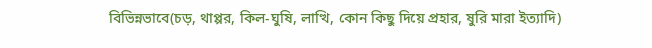বিভিন্নভাবে(চড়, থাপ্পর, কিল-ঘুষি, লাত্থি, কোন কিছু দিয়ে প্রহার, ষুরি মারা ইত্যাদি)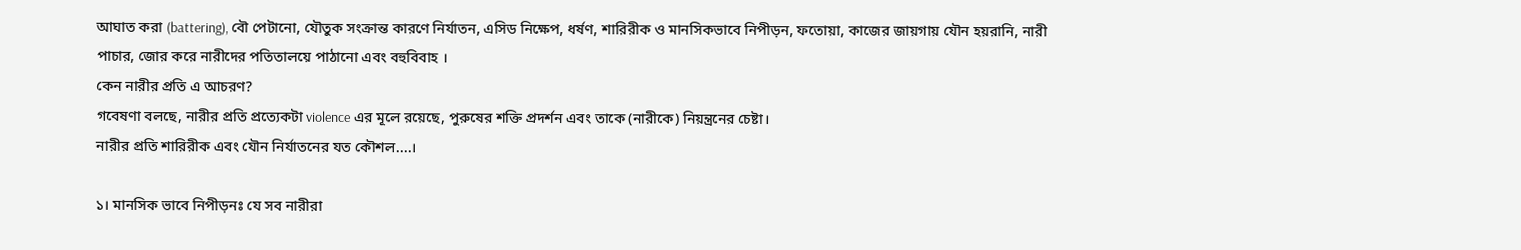আঘাত করা (battering), বৌ পেটানো, যৌতুক সংক্রান্ত কারণে নির্যাতন, এসিড নিক্ষেপ, ধর্ষণ, শারিরীক ও মানসিকভাবে নিপীড়ন, ফতোয়া, কাজের জায়গায় যৌন হয়রানি, নারী পাচার, জোর করে নারীদের পতিতালয়ে পাঠানো এবং বহুবিবাহ ।
কেন নারীর প্রতি এ আচরণ?
গবেষণা বলছে, নারীর প্রতি প্রত্যেকটা violence এর মূলে রয়েছে, পুরুষের শক্তি প্রদর্শন এবং তাকে (নারীকে) নিয়ন্ত্রনের চেষ্টা।
নারীর প্রতি শারিরীক এবং যৌন নির্যাতনের যত কৌশল....।

১। মানসিক ভাবে নিপীড়নঃ যে সব নারীরা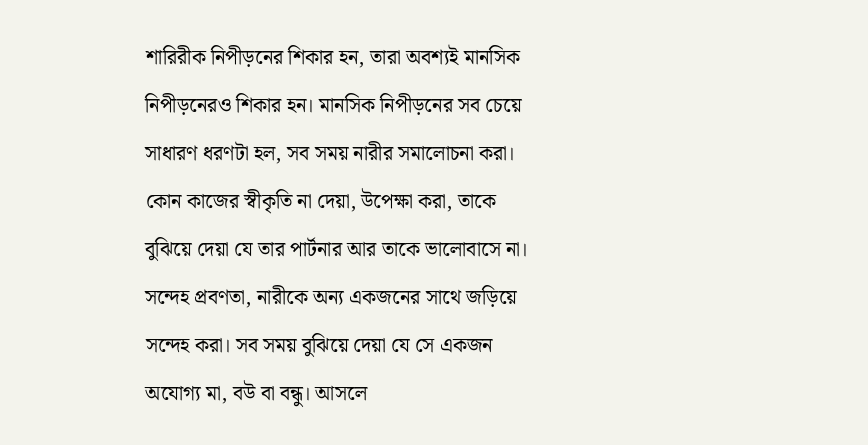শারিরীক নিপীড়নের শিকার হন, তারা অবশ্যই মানসিক নিপীড়নেরও শিকার হন। মানসিক নিপীড়নের সব চেয়ে সাধারণ ধরণটা হল, সব সময় নারীর সমালোচনা করা। কোন কাজের স্বীকৃতি না দেয়া, উপেক্ষা করা, তাকে বুঝিয়ে দেয়া যে তার পার্টনার আর তাকে ভালোবাসে না। সন্দেহ প্রবণতা, নারীকে অন্য একজনের সাথে জড়িয়ে সন্দেহ করা। সব সময় বুঝিয়ে দেয়া যে সে একজন অযোগ্য মা, বউ বা বন্ধু। আসলে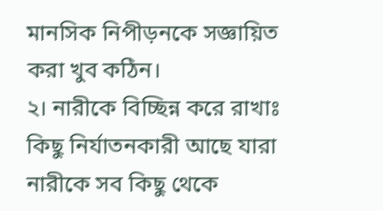মানসিক নিপীড়নকে সজ্ঞায়িত করা খুব কঠিন।
২। নারীকে বিচ্ছিন্ন করে রাখাঃ কিছু নির্যাতনকারী আছে যারা নারীকে সব কিছু থেকে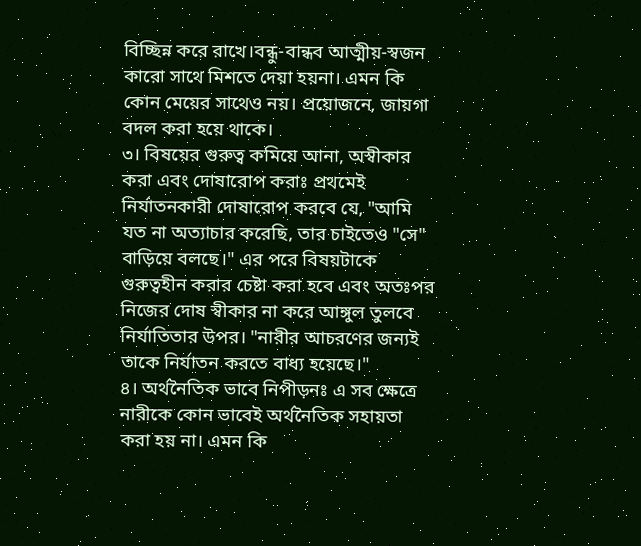বিচ্ছিন্ন করে রাখে।বন্ধু-বান্ধব আত্মীয়-স্বজন কারো সাথে মিশতে দেয়া হয়না। এমন কি কোন মেয়ের সাথেও নয়। প্রয়োজনে, জায়গা বদল করা হয়ে থাকে।
৩। বিষয়ের গুরুত্ব কমিয়ে আনা, অস্বীকার করা এবং দোষারোপ করাঃ প্রথমেই নির্যাতনকারী দোষারোপ করবে যে, "আমি যত না অত্যাচার করেছি, তার চাইতেও "সে" বাড়িয়ে বলছে।" এর পরে বিষয়টাকে গুরুত্বহীন করার চেষ্টা করা হবে এবং অতঃপর নিজের দোষ স্বীকার না করে আঙ্গুল তুলবে নির্যাতিতার উপর। "নারীর আচরণের জন্যই তাকে নির্যাতন করতে বাধ্য হয়েছে।"
৪। অর্থনৈতিক ভাবে নিপীড়নঃ এ সব ক্ষেত্রে নারীকে কোন ভাবেই অর্থনৈতিক সহায়তা করা হয় না। এমন কি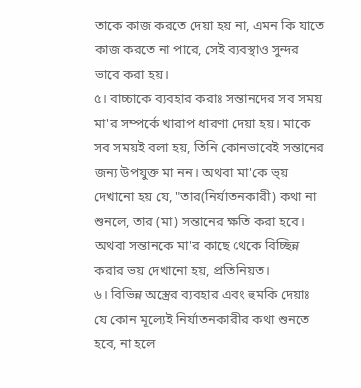তাকে কাজ করতে দেয়া হয় না, এমন কি যাতে কাজ করতে না পারে, সেই ব্যবস্থাও সুন্দর ভাবে করা হয়।
৫। বাচ্চাকে ব্যবহার করাঃ সন্তানদের সব সময় মা'র সম্পর্কে খারাপ ধারণা দেয়া হয়। মাকে সব সময়ই বলা হয়, তিনি কোনভাবেই সন্তানের জন্য উপযুক্ত মা নন। অথবা মা'কে ভ্য় দেখানো হয় যে, "তার(নির্যাতনকারী) কথা না শুনলে, তার (মা) সন্তানের ক্ষতি করা হবে। অথবা সন্তানকে মা'র কাছে থেকে বিচ্ছিন্ন করার ভয় দেখানো হয়, প্রতিনিয়ত।
৬। বিভিন্ন অস্ত্রের ব্যবহার এবং হুমকি দেয়াঃ যে কোন মূল্যেই নির্যাতনকারীর কথা শুনতে হবে, না হলে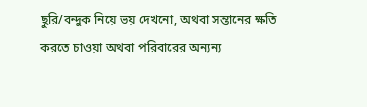ছুরি/বন্দুক নিয়ে ভয় দেখনো, অথবা সন্তানের ক্ষতি করতে চাওয়া অথবা পরিবারের অন্যন্য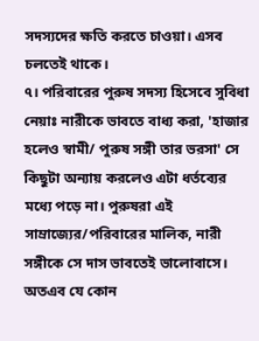সদস্যদের ক্ষতি করতে চাওয়া। এসব চলতেই থাকে।
৭। পরিবারের পুরুষ সদস্য হিসেবে সুবিধা নেয়াঃ নারীকে ভাবতে বাধ্য করা, 'হাজার হলেও স্বামী/ পুরুষ সঙ্গী তার ভরসা' সে কিছুটা অন্যায় করলেও এটা ধর্তব্যের মধ্যে পড়ে না। পুরুষরা এই সাম্রাজ্যের/পরিবারের মালিক, নারী সঙ্গীকে সে দাস ভাবতেই ভালোবাসে। অতএব যে কোন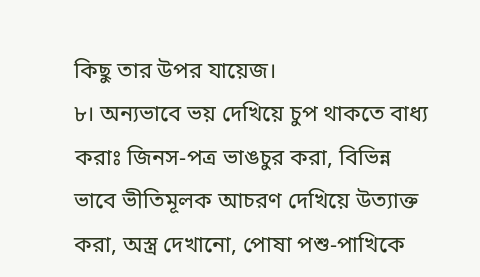কিছু তার উপর যায়েজ।
৮। অন্যভাবে ভয় দেখিয়ে চুপ থাকতে বাধ্য করাঃ জিনস-পত্র ভাঙচুর করা, বিভিন্ন ভাবে ভীতিমূলক আচরণ দেখিয়ে উত্যাক্ত করা, অস্ত্র দেখানো, পোষা পশু-পাখিকে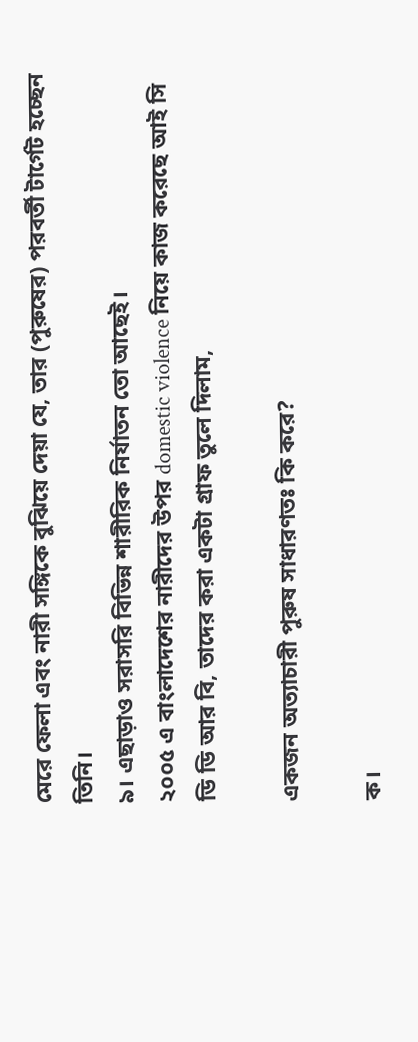মেরে ফেলা এবং নারী সঙ্গিকে বুঝিয়ে দেয়া যে, তার (পুরুষের) পরবর্তী টার্গেট হচ্ছেন তিনি।
৯। এছাড়াও সরাসরি বিভিন্ন শারীরিক নির্যাতন তো আছেই।
২০০৫ এ বাংলাদেশের নারীদের উপর domestic violence নিয়ে কাজ করেছে আই সি ডি ডি আর বি, তাদের করা একটা গ্রাফ তুলে দিলাম,

একজন অত্যাচারী পুরুষ সাধারণতঃ কি করে?

ক।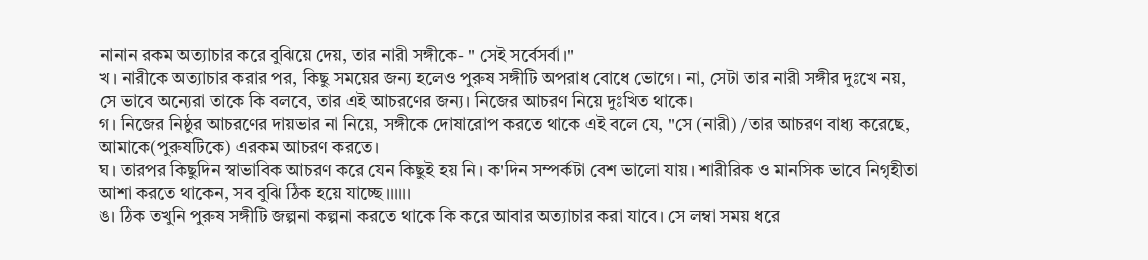নানান রকম অত্যাচার করে বুঝিয়ে দেয়, তার নারী সঙ্গীকে- " সেই সর্বেসর্বা।"
খ। নারীকে অত্যাচার করার পর, কিছু সময়ের জন্য হলেও পুরুষ সঙ্গীটি অপরাধ বোধে ভোগে। না, সেটা তার নারী সঙ্গীর দুঃখে নয়, সে ভাবে অন্যেরা তাকে কি বলবে, তার এই আচরণের জন্য। নিজের আচরণ নিয়ে দুঃখিত থাকে।
গ। নিজের নিষ্ঠুর আচরণের দায়ভার না নিয়ে, সঙ্গীকে দোষারোপ করতে থাকে এই বলে যে, "সে (নারী) /তার আচরণ বাধ্য করেছে, আমাকে(পুরুষটিকে) এরকম আচরণ করতে।
ঘ। তারপর কিছুদিন স্বাভাবিক আচরণ করে যেন কিছুই হয় নি। ক'দিন সম্পর্কটা বেশ ভালো যায়। শারীরিক ও মানসিক ভাবে নিগৃহীতা আশা করতে থাকেন, সব বুঝি ঠিক হয়ে যাচ্ছে।।।।।।
ঙ। ঠিক তখুনি পুরুষ সঙ্গীটি জল্পনা কল্পনা করতে থাকে কি করে আবার অত্যাচার করা যাবে। সে লম্বা সময় ধরে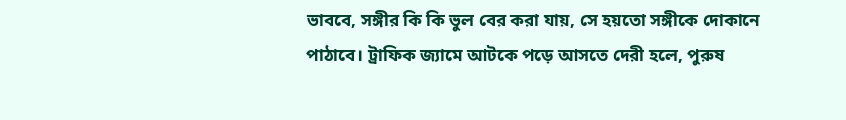ভাববে, সঙ্গীর কি কি ভুল বের করা যায়, সে হয়তো সঙ্গীকে দোকানে পাঠাবে। ট্রাফিক জ্যামে আটকে পড়ে আসতে দেরী হলে, পুরুষ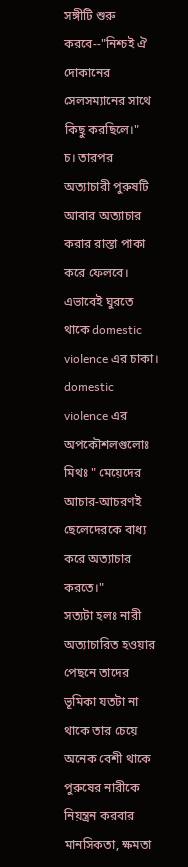সঙ্গীটি শুরু করবে--"নিশ্চই ঐ দোকানের সেলসম্যানের সাথে কিছু করছিলে।"
চ। তারপর অত্যাচারী পুরুষটি আবার অত্যাচার করার রাস্তা পাকা করে ফেলবে।
এভাবেই ঘুরতে থাকে domestic violence এর চাকা।
domestic violence এর অপকৌশলগুলোঃ
মিথঃ " মেয়েদের আচার-আচরণই ছেলেদেরকে বাধ্য করে অত্যাচার করতে।"
সত্যটা হলঃ নারী অত্যাচারিত হওয়ার পেছনে তাদের ভূমিকা যতটা না থাকে তার চেয়ে অনেক বেশী থাকে পুরুষের নারীকে নিয়ন্ত্রন করবার মানসিকতা, ক্ষমতা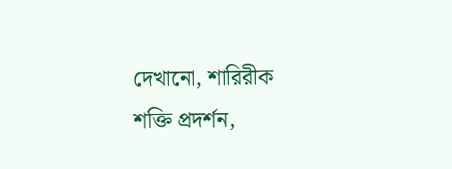দেখানো, শারিরীক শক্তি প্রদর্শন,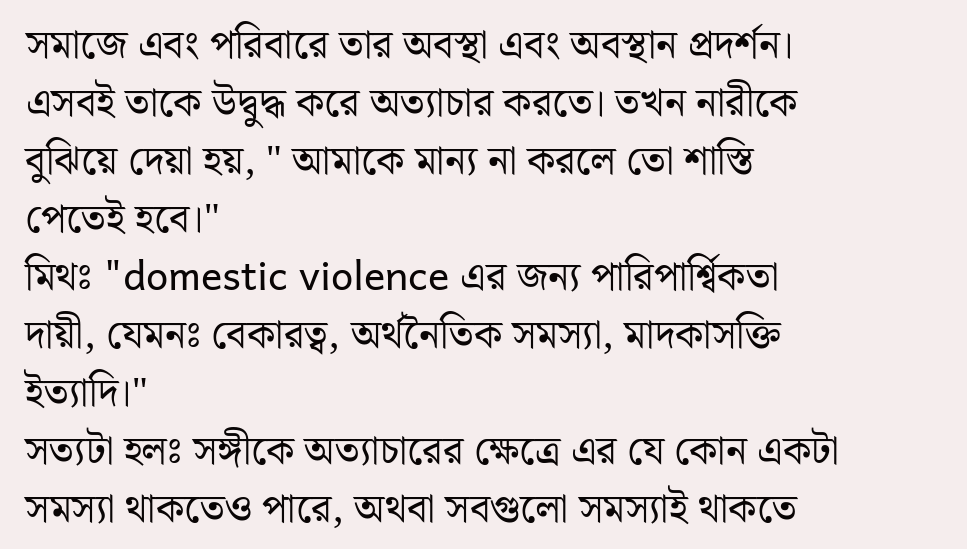সমাজে এবং পরিবারে তার অবস্থা এবং অবস্থান প্রদর্শন। এসবই তাকে উদ্বুদ্ধ করে অত্যাচার করতে। তখন নারীকে বুঝিয়ে দেয়া হয়, " আমাকে মান্য না করলে তো শাস্তি পেতেই হবে।"
মিথঃ "domestic violence এর জন্য পারিপার্শ্বিকতা দায়ী, যেমনঃ বেকারত্ব, অর্থনৈতিক সমস্যা, মাদকাসক্তি ইত্যাদি।"
সত্যটা হলঃ সঙ্গীকে অত্যাচারের ক্ষেত্রে এর যে কোন একটা সমস্যা থাকতেও পারে, অথবা সবগুলো সমস্যাই থাকতে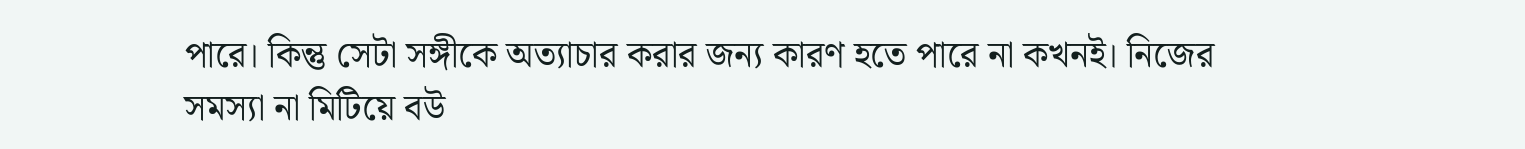পারে। কিন্তু সেটা সঙ্গীকে অত্যাচার করার জন্য কারণ হতে পারে না কখনই। নিজের সমস্যা না মিটিয়ে বউ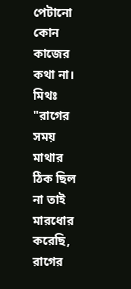পেটানো কোন কাজের কথা না।
মিথঃ "রাগের সময় মাথার ঠিক ছিল না তাই মারধোর করেছি, রাগের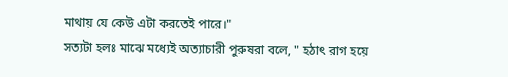মাথায় যে কেউ এটা করতেই পারে।"
সত্যটা হলঃ মাঝে মধ্যেই অত্যাচারী পুরুষরা বলে, " হঠাৎ রাগ হয়ে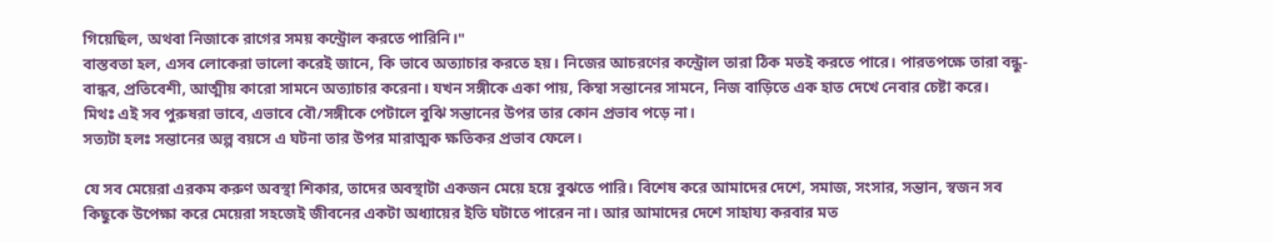গিয়েছিল, অথবা নিজাকে রাগের সময় কন্ট্রোল করতে পারিনি।"
বাস্তবতা হল, এসব লোকেরা ভালো করেই জানে, কি ভাবে অত্যাচার করতে হয়। নিজের আচরণের কন্ট্রোল তারা ঠিক মতই করতে পারে। পারতপক্ষে তারা বন্ধু-বান্ধব, প্রতিবেশী, আত্মীয় কারো সামনে অত্যাচার করেনা। যখন সঙ্গীকে একা পায়, কিম্বা সন্তানের সামনে, নিজ বাড়িতে এক হাত দেখে নেবার চেষ্টা করে।
মিথঃ এই সব পুরুষরা ভাবে, এভাবে বৌ/সঙ্গীকে পেটালে বুঝি সন্তানের উপর তার কোন প্রভাব পড়ে না।
সত্যটা হলঃ সন্তানের অল্প বয়সে এ ঘটনা তার উপর মারাত্মক ক্ষতিকর প্রভাব ফেলে।

যে সব মেয়েরা এরকম করুণ অবস্থা শিকার, তাদের অবস্থাটা একজন মেয়ে হয়ে বুঝতে পারি। বিশেষ করে আমাদের দেশে, সমাজ, সংসার, সন্তান, স্বজন সব কিছুকে উপেক্ষা করে মেয়েরা সহজেই জীবনের একটা অধ্যায়ের ইতি ঘটাতে পারেন না। আর আমাদের দেশে সাহায্য করবার মত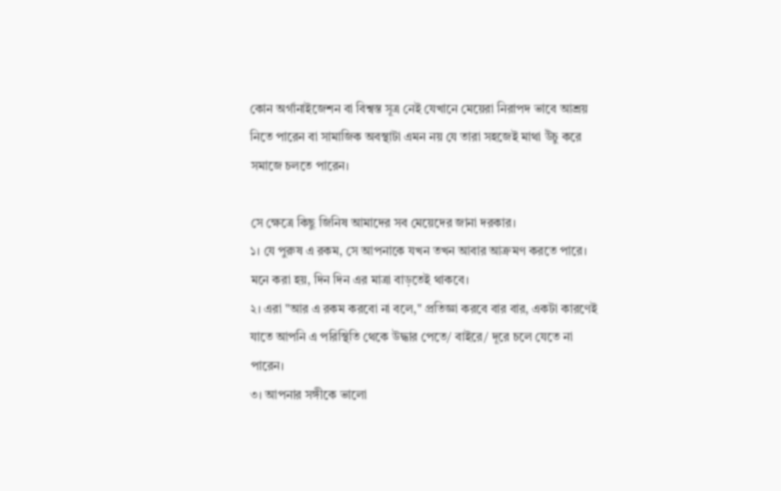কোন অর্গানাইজেশন বা বিশ্বস্ত সূত্র নেই যেখানে মেয়েরা নিরাপদ ভাবে আশ্রয় নিতে পারেন বা সামাজিক অবস্থাটা এমন নয় যে তারা সহজেই মাথা উঁচু করে সমাজে চলতে পারেন।

সে ক্ষেত্রে কিছু জিনিষ আমাদের সব মেয়েদের জানা দরকার।
১। যে পুরুষ এ রকম, সে আপনাকে যখন তখন আবার আক্রমণ করতে পারে। মনে করা হয়, দিন দিন এর মাত্রা বাড়তেই থাকবে।
২। এরা "আর এ রকম করবো না বলে," প্রতিজ্ঞা করবে বার বার, একটা কারণেই যাতে আপনি এ পরিস্থিতি থেকে উদ্ধার পেতে/ বাইরে/ দূরে চলে যেতে না পারেন।
৩। আপনার সঙ্গীকে ভালো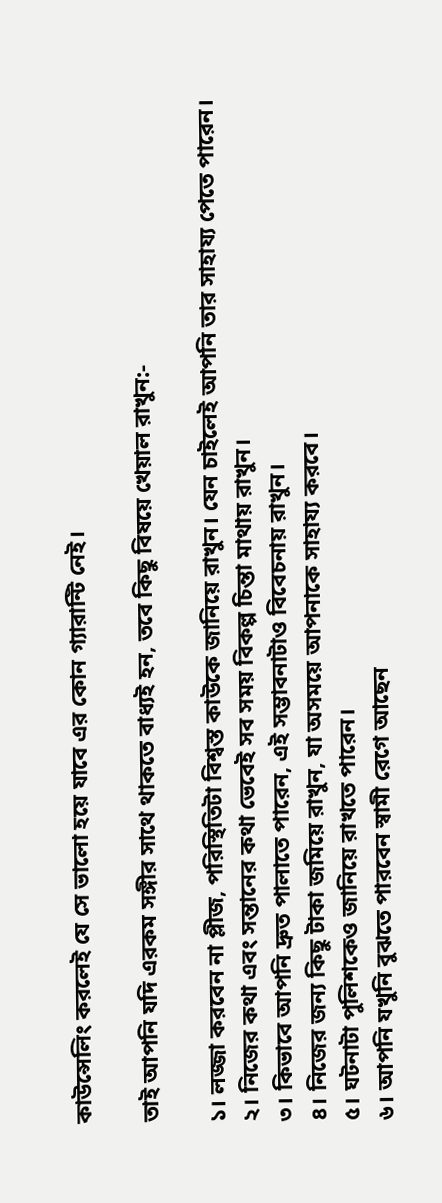কাউন্সেলিং করলেই যে সে ভালো হয়ে যাবে এর কোন গ্যারান্টি নেই।

তাই আপনি যদি এরকম সঙ্গীর সাথে থাকতে বাধ্যই হন, তবে কিছু বিষয়ে খেয়াল রাখুন:-

১। লজ্জা করবেন না প্লীজ, পরিস্থিতিটা বিশ্বস্ত কাউকে জানিয়ে রাখুন। যেন চাইলেই আপনি তার সাহায্য পেতে পারেন।
২। নিজের কথা এবং সন্তানের কথা ভেবেই সব সময় বিকল্প চিন্তা মাথায় রাখুন।
৩। কিভাবে আপনি দ্রুত পালাতে পারেন, এই সম্ভাবনাটাও বিবেচনায় রাখুন।
৪। নিজের জন্য কিছু টাকা জমিয়ে রাখুন, যা অসময়ে আপনাকে সাহায্য করবে।
৫। ঘটনাটা পুলিশকেও জানিয়ে রাখতে পারেন।
৬। আপনি যখুনি বুঝতে পারবেন স্বামী রেগে আছেন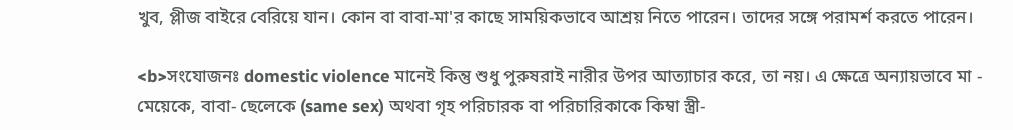খুব, প্লীজ বাইরে বেরিয়ে যান। কোন বা বাবা-মা'র কাছে সাময়িকভাবে আশ্রয় নিতে পারেন। তাদের সঙ্গে পরামর্শ করতে পারেন।

<b>সংযোজনঃ domestic violence মানেই কিন্তু শুধু পুরুষরাই নারীর উপর আত্যাচার করে, তা নয়। এ ক্ষেত্রে অন্যায়ভাবে মা - মেয়েকে, বাবা- ছেলেকে (same sex) অথবা গৃহ পরিচারক বা পরিচারিকাকে কিম্বা স্ত্রী-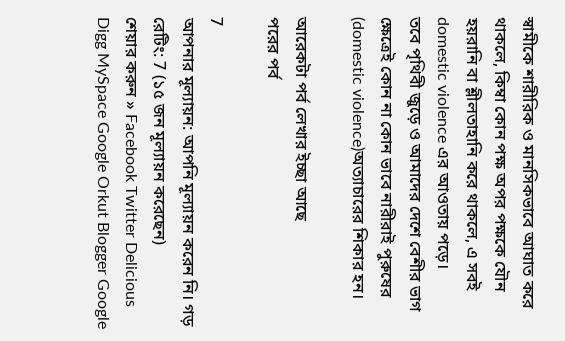স্বামীকে শারীরিক ও মানসিকভাবে আঘাত করে থাকলে, কিম্বা কোন পক্ষ অপর পক্ষকে যৌন হয়রানি বা শ্লীলতাহানি করে থাকলে, এ সবই domestic violence এর আওতায় পড়ে।
তবে পৃথিবী জুড়ে ও আমাদের দেশে বেশীর ভাগ ক্ষেত্রেই কোন না কোন ভাবে নারীরাই পুরুষের (domestic violence)অত্যাচারের শিকার হন।

আরেকটা পর্ব লেখার ইচ্ছা আছে
পরের পর্ব

7
আপনার মূল্যায়ন: আপনি মূল্যায়ন করেন নি। গড় রেটিং: 7 (১৫ জন মূল্যায়ন করেছেন)
শেয়ার করুন » Facebook Twitter Delicious Digg MySpace Google Orkut Blogger Google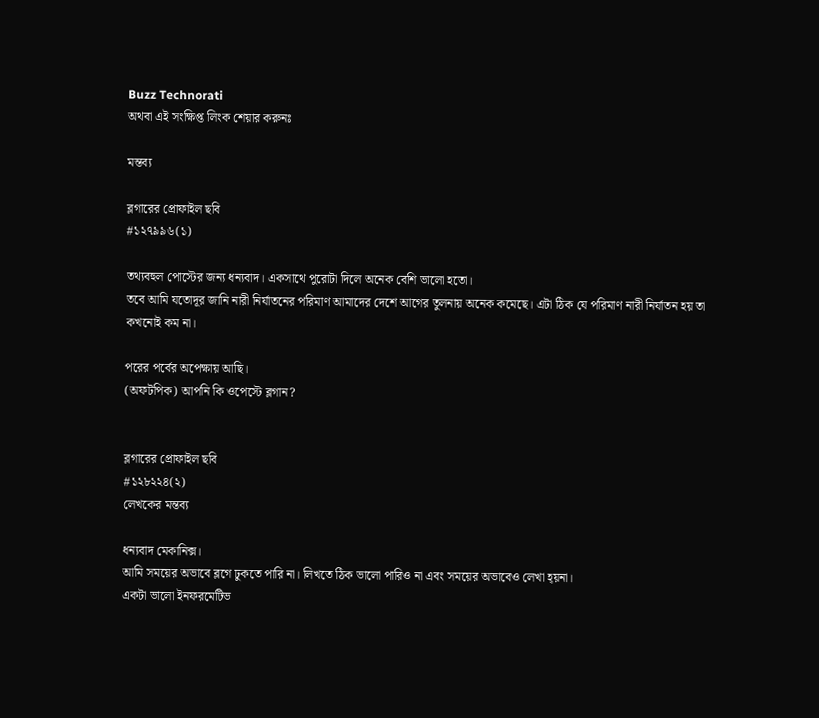Buzz Technorati
অথবা এই সংক্ষিপ্ত লিংক শেয়ার করুনঃ

মন্তব্য

ব্লগারের প্রোফাইল ছবি
#১২৭৯৯৬(১)

তথ্যবহুল পোস্টের জন্য ধন্যবাদ। একসাথে পুরোটা দিলে অনেক বেশি ভালো হতো।
তবে আমি যতোদূর জানি নারী নির্যাতনের পরিমাণ আমাদের দেশে আগের তুলনায় অনেক কমেছে। এটা ঠিক যে পরিমাণ নারী নির্যাতন হয় তা কখনোই কম না।

পরের পর্বের অপেক্ষায় আছি।
(অফটপিক) আপনি কি ওপেস্টে ব্লগান?


ব্লগারের প্রোফাইল ছবি
#১২৮২২৪(২)
লেখকের মন্তব্য

ধন্যবাদ মেকানিক্স।
আমি সময়ের অভাবে ব্লগে ঢুকতে পারি না। লিখতে ঠিক ভালো পারিও না এবং সময়ের অভাবেও লেখা হ্য়না।
একটা ভালো ইনফরমেটিভ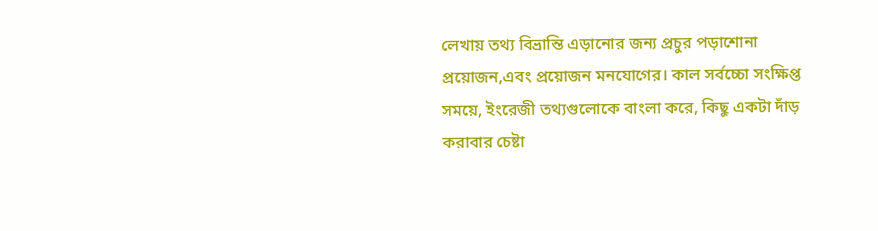লেখায় তথ্য বিভ্রান্তি এড়ানোর জন্য প্রচুর পড়াশোনা প্রয়োজন,এবং প্রয়োজন মনযোগের। কাল সর্বচ্চো সংক্ষিপ্ত সময়ে, ইংরেজী তথ্যগুলোকে বাংলা করে, কিছু একটা দাঁড় করাবার চেষ্টা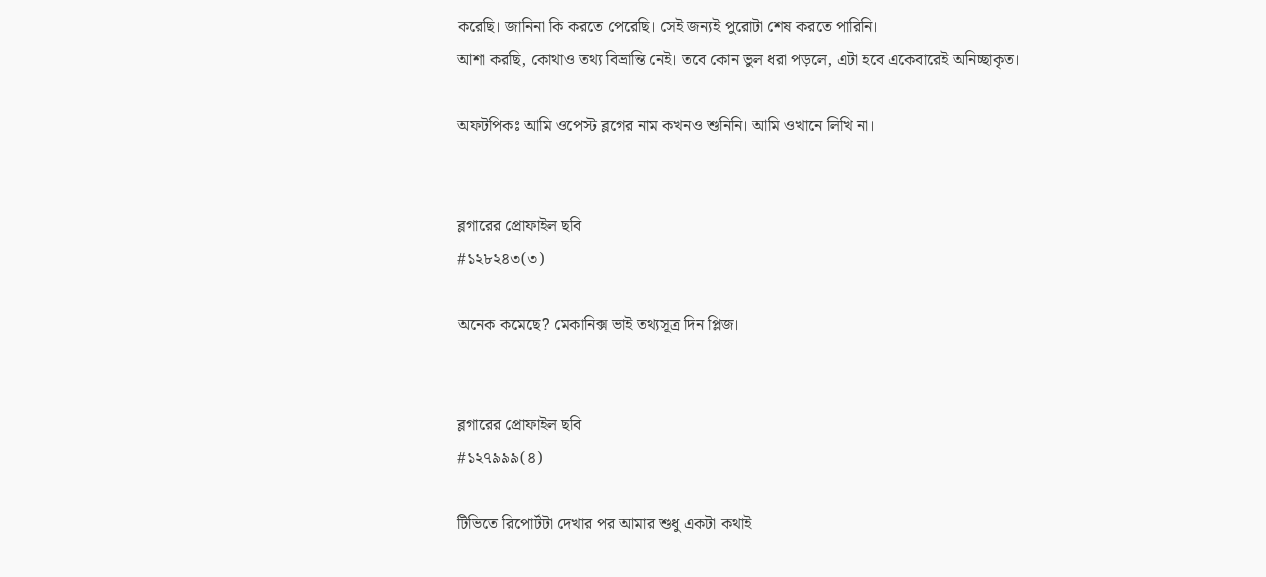করেছি। জানিনা কি করতে পেরেছি। সেই জন্যই পুরোটা শেষ করতে পারিনি।
আশা করছি, কোথাও তথ্য বিভ্রান্তি নেই। তবে কোন ভুল ধরা পড়লে, এটা হবে একেবারেই অনিচ্ছাকৃত।

অফটপিকঃ আমি ওপেস্ট ব্লগের নাম কখনও শুনিনি। আমি ওখানে লিখি না।


ব্লগারের প্রোফাইল ছবি
#১২৮২৪৩(৩)

অনেক কমেছে? মেকানিক্স ভাই তথ্যসূত্র দিন প্লিজ।


ব্লগারের প্রোফাইল ছবি
#১২৭৯৯৯(৪)

টিভিতে রিপোর্টটা দেখার পর আমার শুধু একটা কথাই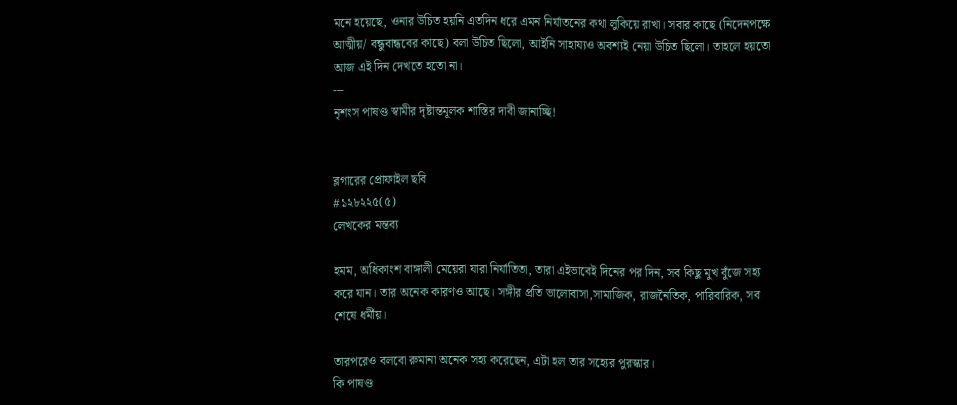মনে হয়েছে, ওনার উচিত হয়নি এতদিন ধরে এমন নির্যাতনের কথা লুকিয়ে রাখা। সবার কাছে (নিদেনপক্ষে আত্মীয়/ বন্ধুবান্ধবের কাছে) বলা উচিত ছিলো, আইনি সাহায্যও অবশ্যই নেয়া উচিত ছিলো। তাহলে হয়তো আজ এই দিন দেখতে হতো না।
---
নৃশংস পাষণ্ড স্বামীর দৃষ্টান্তমূলক শাস্তির দাবী জানাচ্ছি!


ব্লগারের প্রোফাইল ছবি
#১২৮২২৫(৫)
লেখকের মন্তব্য

হমম, অধিকাংশ বাঙ্গালী মেয়েরা যারা নির্যাতিতা, তারা এইভাবেই দিনের পর দিন, সব কিছু মুখ বুঁজে সহ্য করে যান। তার অনেক কারণও আছে। সঙ্গীর প্রতি ভালোবাসা,সামাজিক, রাজনৈতিক, পারিবারিক, সব শেষে ধর্মীয়।

তারপরেও বলবো রুমানা অনেক সহ্য করেছেন, এটা হল তার সহ্যের পুরস্কার।
কি পাষণ্ড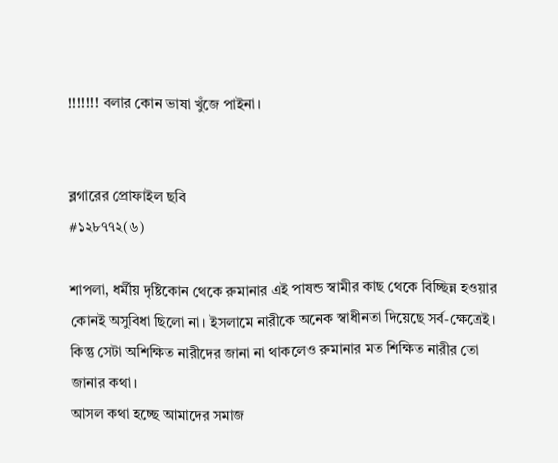!!!!!!! বলার কোন ভাষা খুঁজে পাইনা।


ব্লগারের প্রোফাইল ছবি
#১২৮৭৭২(৬)

শাপলা, ধর্মীয় দৃষ্টিকোন থেকে রুমানার এই পাষন্ড স্বামীর কাছ থেকে বিচ্ছিন্ন হওয়ার কোনই অসুবিধা ছিলো না। ইসলামে নারীকে অনেক স্বাধীনতা দিয়েছে সর্ব-ক্ষেত্রেই। কিন্তু সেটা অশিক্ষিত নারীদের জানা না থাকলেও রুমানার মত শিক্ষিত নারীর তো জানার কথা।
আসল কথা হচ্ছে আমাদের সমাজ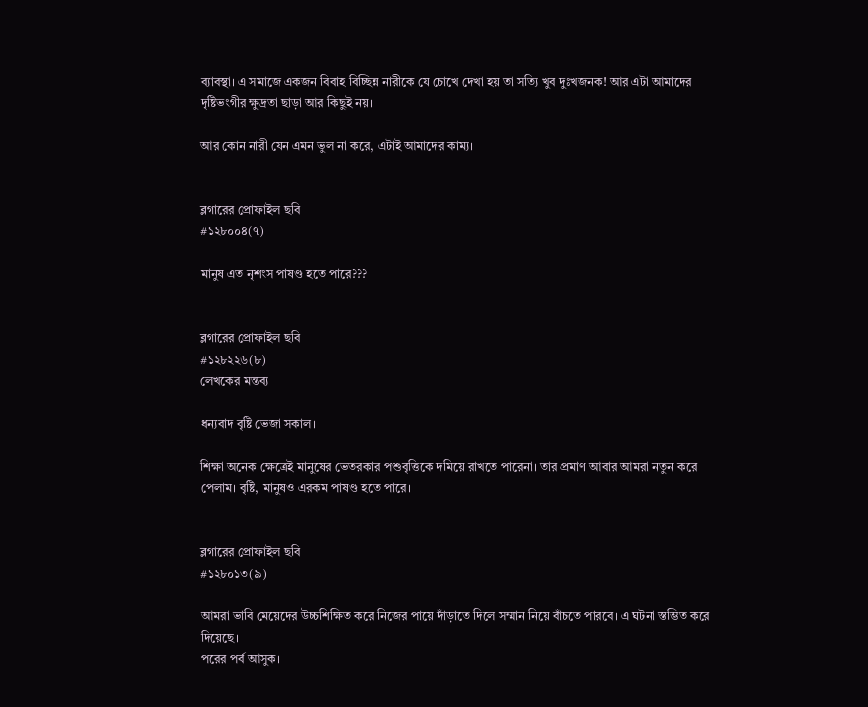ব্যাবস্থা। এ সমাজে একজন বিবাহ বিচ্ছিন্ন নারীকে যে চোখে দেখা হয় তা সত্যি খুব দুঃখজনক! আর এটা আমাদের দৃষ্টিভংগীর ক্ষুদ্রতা ছাড়া আর কিছুই নয়।

আর কোন নারী যেন এমন ভুল না করে, এটাই আমাদের কাম্য।


ব্লগারের প্রোফাইল ছবি
#১২৮০০৪(৭)

মানুষ এত নৃশংস পাষণ্ড হতে পারে???


ব্লগারের প্রোফাইল ছবি
#১২৮২২৬(৮)
লেখকের মন্তব্য

ধন্যবাদ বৃষ্টি ভেজা সকাল।

শিক্ষা অনেক ক্ষেত্রেই মানুষের ভেতরকার পশুবৃত্তিকে দমিয়ে রাখতে পারেনা। তার প্রমাণ আবার আমরা নতুন করে পেলাম। বৃষ্টি, মানুষও এরকম পাষণ্ড হতে পারে।


ব্লগারের প্রোফাইল ছবি
#১২৮০১৩(৯)

আমরা ভাবি মেয়েদের উচ্চশিক্ষিত করে নিজের পায়ে দাঁড়াতে দিলে সম্মান নিয়ে বাঁচতে পারবে। এ ঘটনা স্তম্ভিত করে দিয়েছে।
পরের পর্ব আসুক।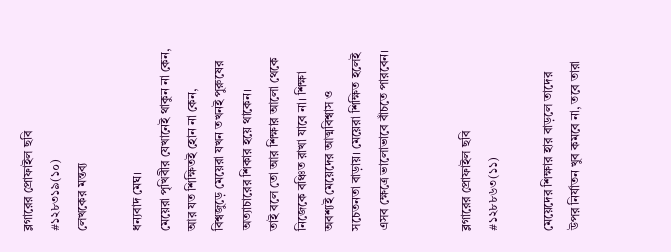ব্লগারের প্রোফাইল ছবি
#১২৮৩১৯(১০)
লেখকের মন্তব্য

ধন্যবাদ মেঘ।
মেয়েরা পৃখিবীর যেখানেই থাকুন না কেন, আর যত শিক্ষিতই হোন না কেন, বিশ্বজুড়ে মেয়েরা যখন তখনই পুরুষের অত্যাচারের শিকার হয়ে থাকেন।
তাই বলে তো আর শিক্ষার আলো থেকে নিজেকে বঞ্চিত রাখা যাবে না। শিক্ষা অবশ্যই মেয়েদের আত্মবিশ্বাস ও সচেতনতা বাড়ায়। মেয়েরা শিক্ষিত হলেই এসব ক্ষেত্রে ভালোভাবে বাঁচতে পারবেন।


ব্লগারের প্রোফাইল ছবি
#১২৮৮৬৩(১১)

মেয়েদের শিক্ষার হার বাড়লে তাদের উপর নির্যাতন খুব কমবে না, তবে তারা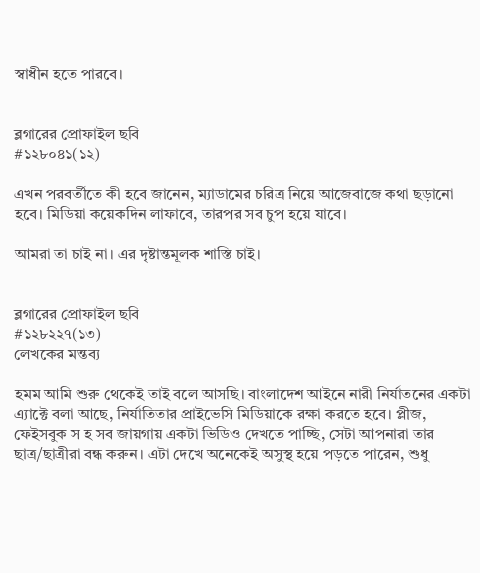স্বাধীন হতে পারবে।


ব্লগারের প্রোফাইল ছবি
#১২৮০৪১(১২)

এখন পরবর্তীতে কী হবে জানেন, ম্যাডামের চরিত্র নিয়ে আজেবাজে কথা ছড়ানো হবে। মিডিয়া কয়েকদিন লাফাবে, তারপর সব চুপ হয়ে যাবে।

আমরা তা চাই না। এর দৃষ্টান্তমূলক শাস্তি চাই।


ব্লগারের প্রোফাইল ছবি
#১২৮২২৭(১৩)
লেখকের মন্তব্য

হমম আমি শুরু থেকেই তাই বলে আসছি। বাংলাদেশ আইনে নারী নির্যাতনের একটা এ্যাক্টে বলা আছে, নির্যাতিতার প্রাইভেসি মিডিয়াকে রক্ষা করতে হবে। প্লীজ, ফেইসবুক স হ সব জায়গায় একটা ভিডিও দেখতে পাচ্ছি, সেটা আপনারা তার ছাত্র/ছাত্রীরা বন্ধ করুন। এটা দেখে অনেকেই অসুস্থ হয়ে পড়তে পারেন, শুধু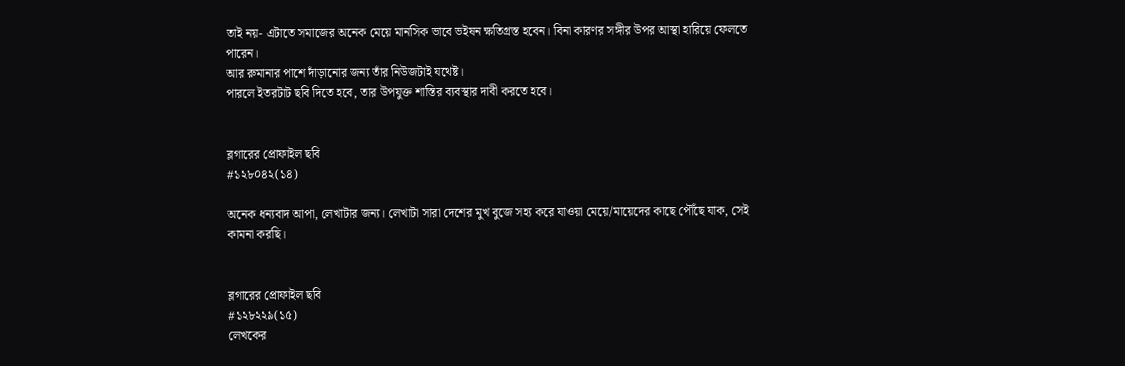তাই নয়- এটাতে সমাজের অনেক মেয়ে মানসিক ভাবে ভইষন ক্ষতিগ্রস্ত হবেন। বিনা কারণর সঙ্গীর উপর আস্থা হারিয়ে ফেলতে পারেন।
আর রুমানার পাশে দাঁড়ানোর জন্য তাঁর নিউজটাই যথেষ্ট।
পারলে ইতরটাট ছবি দিতে হবে, তার উপযুক্ত শাস্তির ব্যবস্থার দাবী করতে হবে।


ব্লগারের প্রোফাইল ছবি
#১২৮০৪২(১৪)

অনেক ধন্যবাদ আপা, লেখাটার জন্য। লেখাটা সারা দেশের মুখ বুজে সহ্য করে যাওয়া মেয়ে/মায়েদের কাছে পৌঁছে যাক, সেই কামনা করছি।


ব্লগারের প্রোফাইল ছবি
#১২৮২২৯(১৫)
লেখকের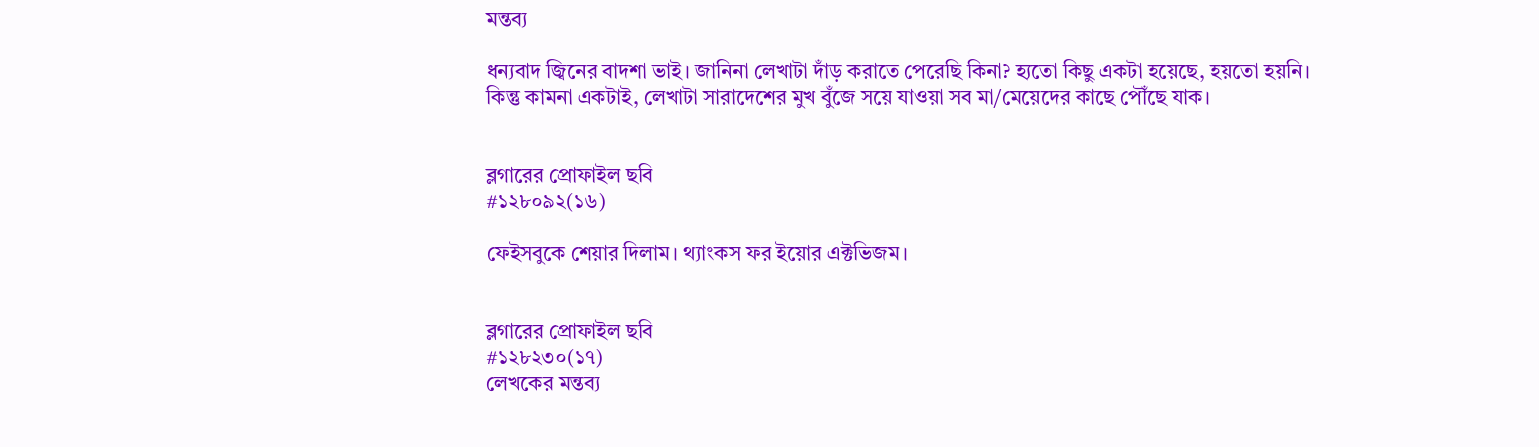মন্তব্য

ধন্যবাদ জ্বিনের বাদশা ভাই। জানিনা লেখাটা দাঁড় করাতে পেরেছি কিনা? হ্যতো কিছু একটা হয়েছে, হয়তো হয়নি।
কিন্তু কামনা একটাই, লেখাটা সারাদেশের মুখ বুঁজে সয়ে যাওয়া সব মা/মেয়েদের কাছে পৌঁছে যাক।


ব্লগারের প্রোফাইল ছবি
#১২৮০৯২(১৬)

ফেইসবুকে শেয়ার দিলাম। থ্যাংকস ফর ইয়োর এক্টভিজম।


ব্লগারের প্রোফাইল ছবি
#১২৮২৩০(১৭)
লেখকের মন্তব্য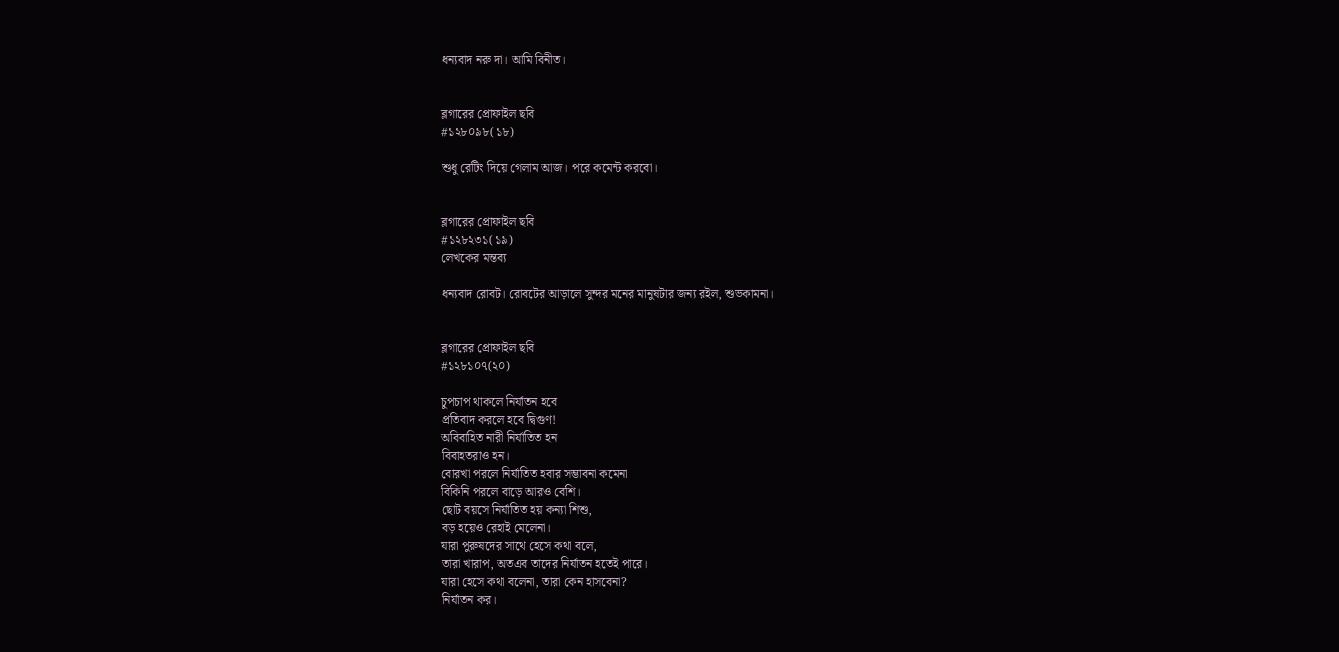ধন্যবাদ নরু দা। আমি বিনীত।


ব্লগারের প্রোফাইল ছবি
#১২৮০৯৮(১৮)

শুধু রেটিং দিয়ে গেলাম আজ। পরে কমেন্ট করবো।


ব্লগারের প্রোফাইল ছবি
#১২৮২৩১(১৯)
লেখকের মন্তব্য

ধন্যবাদ রোবট। রোবটের আড়ালে সুন্দর মনের মানুষটার জন্য রইল, শুভকামনা।


ব্লগারের প্রোফাইল ছবি
#১২৮১০৭(২০)

চুপচাপ থাকলে নির্যাতন হবে
প্রতিবাদ করলে হবে দ্বিগুণ!
অবিবাহিত নারী নির্যাতিত হন
বিবাহতরাও হন।
বোরখা পরলে নির্যাতিত হবার সম্ভাবনা কমেনা
বিকিনি পরলে বাড়ে আরও বেশি।
ছোট বয়সে নির্যাতিত হয় কন্যা শিশু,
বড় হয়েও রেহাই মেলেনা।
যারা পুরুষদের সাথে হেসে কথা বলে,
তারা খারাপ, অতএব তাদের নির্যাতন হতেই পারে।
যারা হেসে কথা বলেনা, তারা কেন হাসবেনা?
নির্যাতন কর।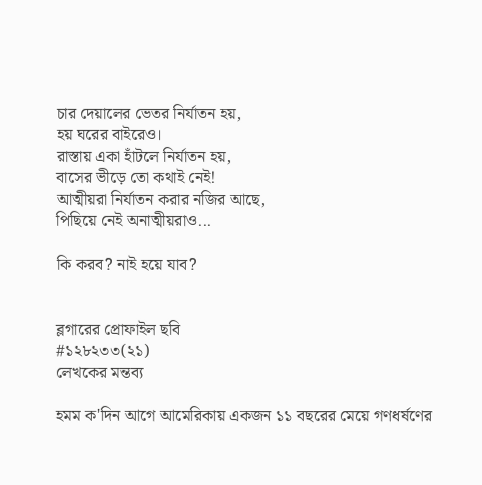চার দেয়ালের ভেতর নির্যাতন হয়,
হয় ঘরের বাইরেও।
রাস্তায় একা হাঁটলে নির্যাতন হয়,
বাসের ভীড়ে তো কথাই নেই!
আত্মীয়রা নির্যাতন করার নজির আছে,
পিছিয়ে নেই অনাত্মীয়রাও...

কি করব? নাই হয়ে যাব?


ব্লগারের প্রোফাইল ছবি
#১২৮২৩৩(২১)
লেখকের মন্তব্য

হমম ক'দিন আগে আমেরিকায় একজন ১১ বছরের মেয়ে গণধর্ষণের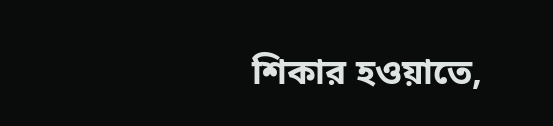শিকার হওয়াতে,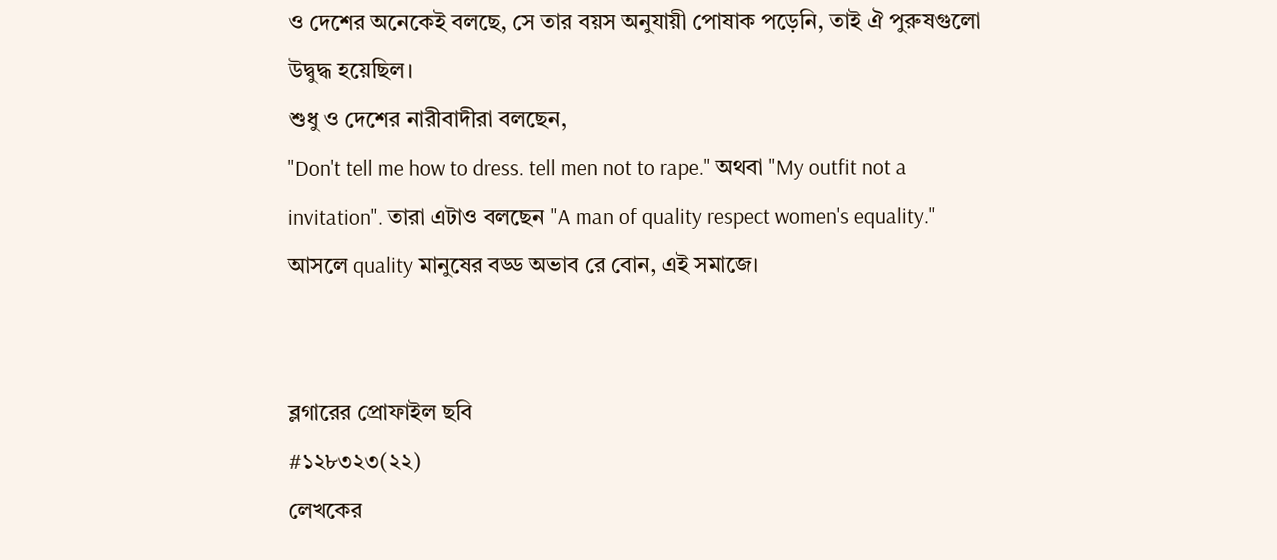ও দেশের অনেকেই বলছে, সে তার বয়স অনুযায়ী পোষাক পড়েনি, তাই ঐ পুরুষগুলো উদ্বুদ্ধ হয়েছিল।
শুধু ও দেশের নারীবাদীরা বলছেন,
"Don't tell me how to dress. tell men not to rape." অথবা "My outfit not a invitation". তারা এটাও বলছেন "A man of quality respect women's equality." আসলে quality মানুষের বড্ড অভাব রে বোন, এই সমাজে।


ব্লগারের প্রোফাইল ছবি
#১২৮৩২৩(২২)
লেখকের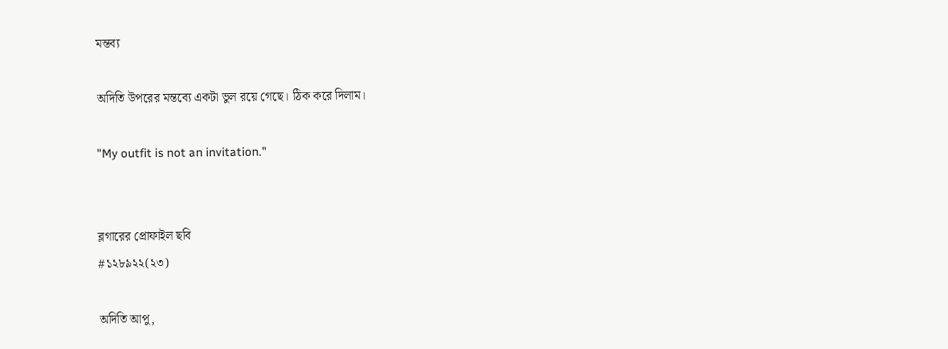মন্তব্য

অদিতি উপরের মন্তব্যে একটা ভুল রয়ে গেছে। ঠিক করে দিলাম।

"My outfit is not an invitation."


ব্লগারের প্রোফাইল ছবি
#১২৮৯২২(২৩)

অদিতি আপু,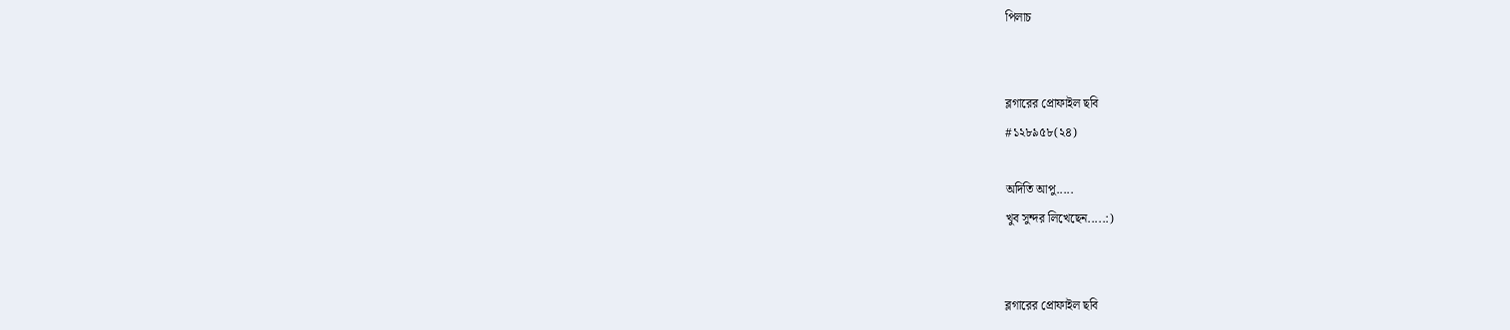পিলাচ


ব্লগারের প্রোফাইল ছবি
#১২৮৯৫৮(২৪)

অদিতি আপু.....
খুব সুন্দর লিখেছেন.....:)


ব্লগারের প্রোফাইল ছবি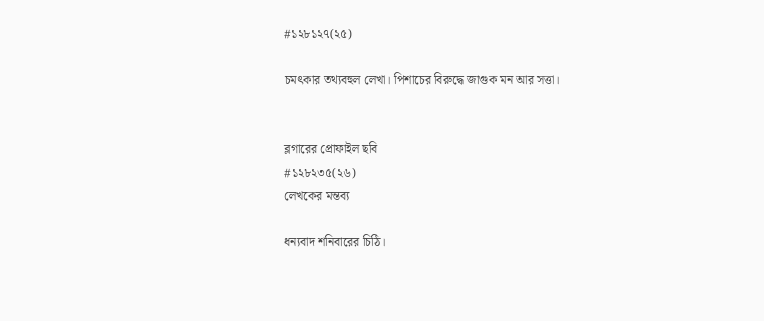#১২৮১২৭(২৫)

চমৎকার তথ্যবহুল লেখা। পিশাচের বিরুদ্ধে জাগুক মন আর সত্তা।


ব্লগারের প্রোফাইল ছবি
#১২৮২৩৫(২৬)
লেখকের মন্তব্য

ধন্যবাদ শনিবারের চিঠি।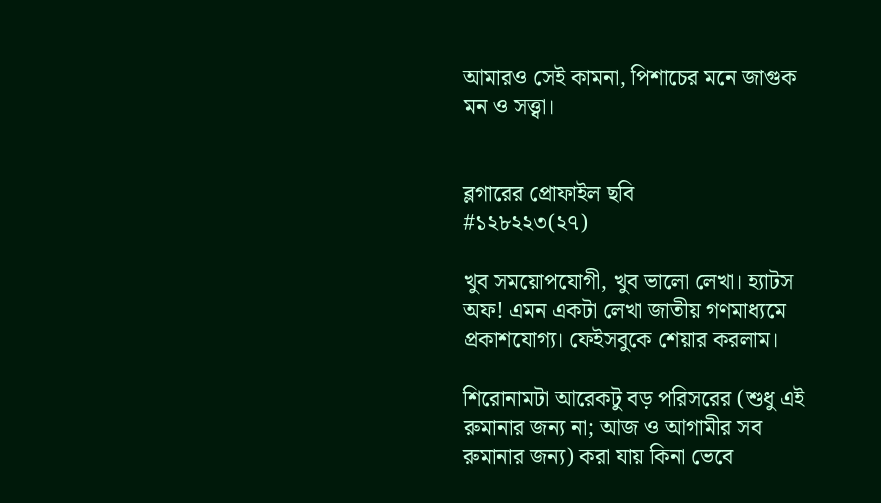আমারও সেই কামনা, পিশাচের মনে জাগুক মন ও সত্ত্বা।


ব্লগারের প্রোফাইল ছবি
#১২৮২২৩(২৭)

খুব সময়োপযোগী, খুব ভালো লেখা। হ্যাটস অফ! এমন একটা লেখা জাতীয় গণমাধ্যমে প্রকাশযোগ্য। ফেইসবুকে শেয়ার করলাম।

শিরোনামটা আরেকটু বড় পরিসরের (শুধু এই রুমানার জন্য না; আজ ও আগামীর সব রুমানার জন্য) করা যায় কিনা ভেবে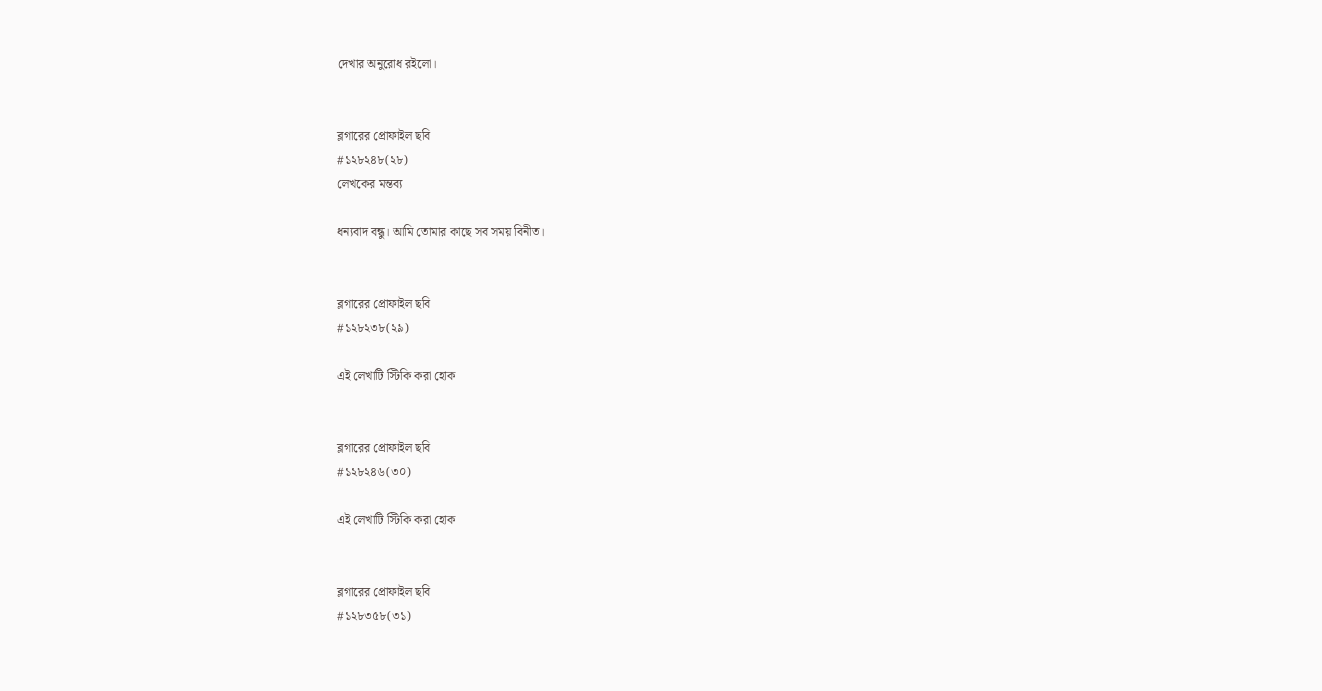দেখার অনুরোধ রইলো।


ব্লগারের প্রোফাইল ছবি
#১২৮২৪৮(২৮)
লেখকের মন্তব্য

ধন্যবাদ বন্ধু। আমি তোমার কাছে সব সময় বিনীত।


ব্লগারের প্রোফাইল ছবি
#১২৮২৩৮(২৯)

এই লেখাটি স্টিকি করা হোক


ব্লগারের প্রোফাইল ছবি
#১২৮২৪৬(৩০)

এই লেখাটি স্টিকি করা হোক


ব্লগারের প্রোফাইল ছবি
#১২৮৩৫৮(৩১)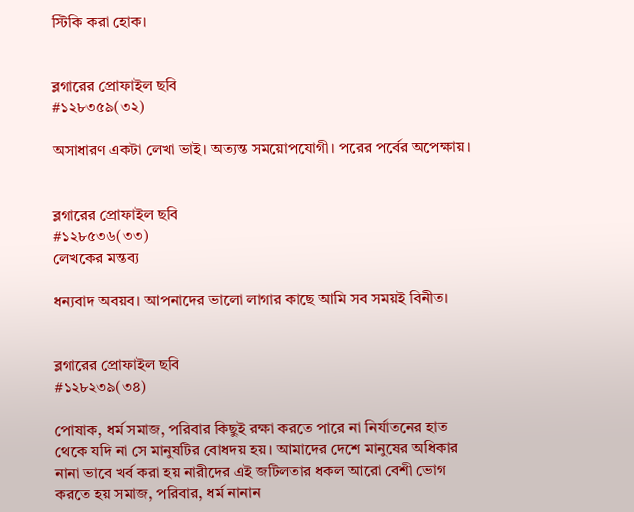স্টিকি করা হোক।


ব্লগারের প্রোফাইল ছবি
#১২৮৩৫৯(৩২)

অসাধারণ একটা লেখা ভাই। অত্যন্ত সময়োপযোগী। পরের পর্বের অপেক্ষায়।


ব্লগারের প্রোফাইল ছবি
#১২৮৫৩৬(৩৩)
লেখকের মন্তব্য

ধন্যবাদ অবয়ব। আপনাদের ভালো লাগার কাছে আমি সব সময়ই বিনীত।


ব্লগারের প্রোফাইল ছবি
#১২৮২৩৯(৩৪)

পোষাক, ধর্ম সমাজ, পরিবার কিছুই রক্ষা করতে পারে না নির্যাতনের হাত থেকে যদি না সে মানুষটির বোধদয় হয়। আমাদের দেশে মানুষের অধিকার নানা ভাবে খর্ব করা হয় নারীদের এই জটিলতার ধকল আরো বেশী ভোগ করতে হয় সমাজ, পরিবার, ধর্ম নানান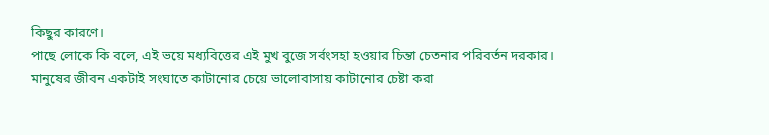কিছুর কারণে।
পাছে লোকে কি বলে, এই ভয়ে মধ্যবিত্তের এই মুখ বুজে সর্বংসহা হওয়ার চিন্তা চেতনার পরিবর্তন দরকার। মানুষের জীবন একটাই সংঘাতে কাটানোর চেয়ে ভালোবাসায় কাটানোর চেষ্টা করা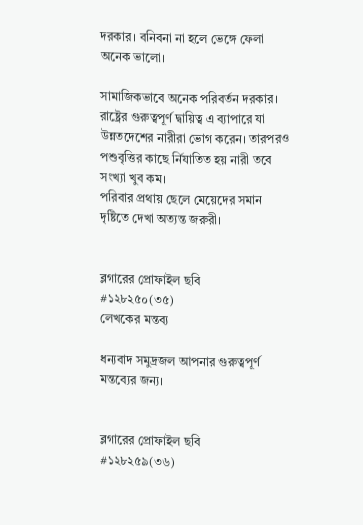দরকার। বনিবনা না হলে ভেঙ্গে ফেলা অনেক ভালো।

সামাজিকভাবে অনেক পরিবর্তন দরকার। রাষ্ট্রের গুরুত্বপূর্ণ দ্বায়িত্ব এ ব্যাপারে যা উন্নতদেশের নারীরা ভোগ করেন। তারপরও পশুবৃত্তির কাছে র্নিযাতিত হয় নারী তবে সংখ্যা খুব কম।
পরিবার প্রথায় ছেলে মেয়েদের সমান দৃষ্টিতে দেখা অত্যন্ত জরুরী।


ব্লগারের প্রোফাইল ছবি
#১২৮২৫০(৩৫)
লেখকের মন্তব্য

ধন্যবাদ সমুদ্রজল আপনার গুরুত্বপূর্ণ মন্তব্যের জন্য।


ব্লগারের প্রোফাইল ছবি
#১২৮২৫৯(৩৬)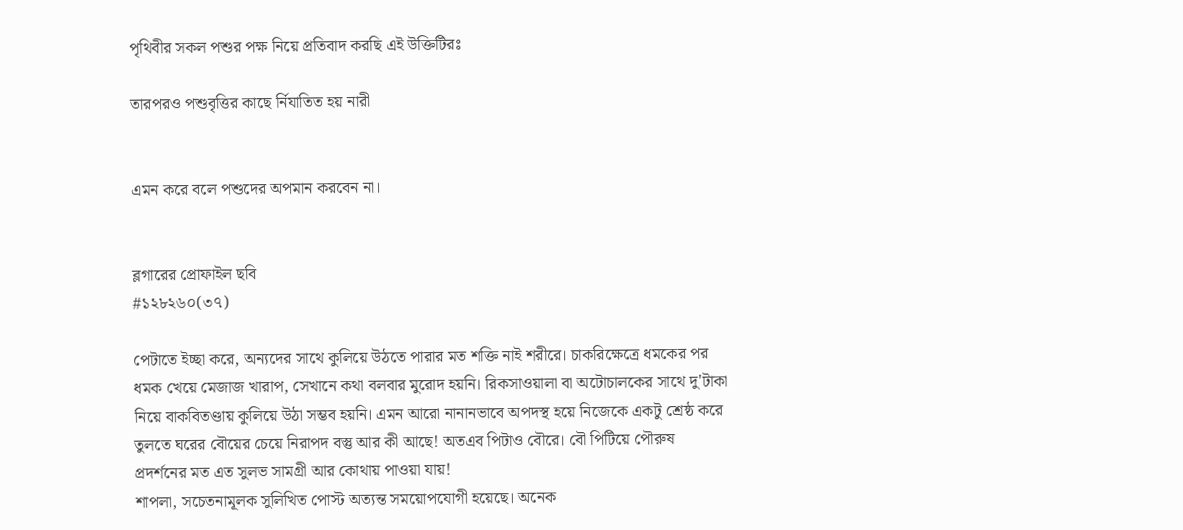পৃথিবীর সকল পশুর পক্ষ নিয়ে প্রতিবাদ করছি এই উক্তিটিরঃ

তারপরও পশুবৃত্তির কাছে র্নিযাতিত হয় নারী


এমন করে বলে পশুদের অপমান করবেন না।


ব্লগারের প্রোফাইল ছবি
#১২৮২৬০(৩৭)

পেটাতে ইচ্ছা করে, অন্যদের সাথে কুলিয়ে উঠতে পারার মত শক্তি নাই শরীরে। চাকরিক্ষেত্রে ধমকের পর ধমক খেয়ে মেজাজ খারাপ, সেখানে কথা বলবার মুরোদ হয়নি। রিকসাওয়ালা বা অটোচালকের সাথে দু'টাকা নিয়ে বাকবিতণ্ডায় কুলিয়ে উঠা সম্ভব হয়নি। এমন আরো নানানভাবে অপদস্থ হয়ে নিজেকে একটু শ্রেষ্ঠ করে তুলতে ঘরের বৌয়ের চেয়ে নিরাপদ বস্তু আর কী আছে! অতএব পিটাও বৌরে। বৌ পিটিয়ে পৌরুষ প্রদর্শনের মত এত সুলভ সামগ্রী আর কোথায় পাওয়া যায়!
শাপলা, সচেতনামূলক সুলিখিত পোস্ট অত্যন্ত সময়োপযোগী হয়েছে। অনেক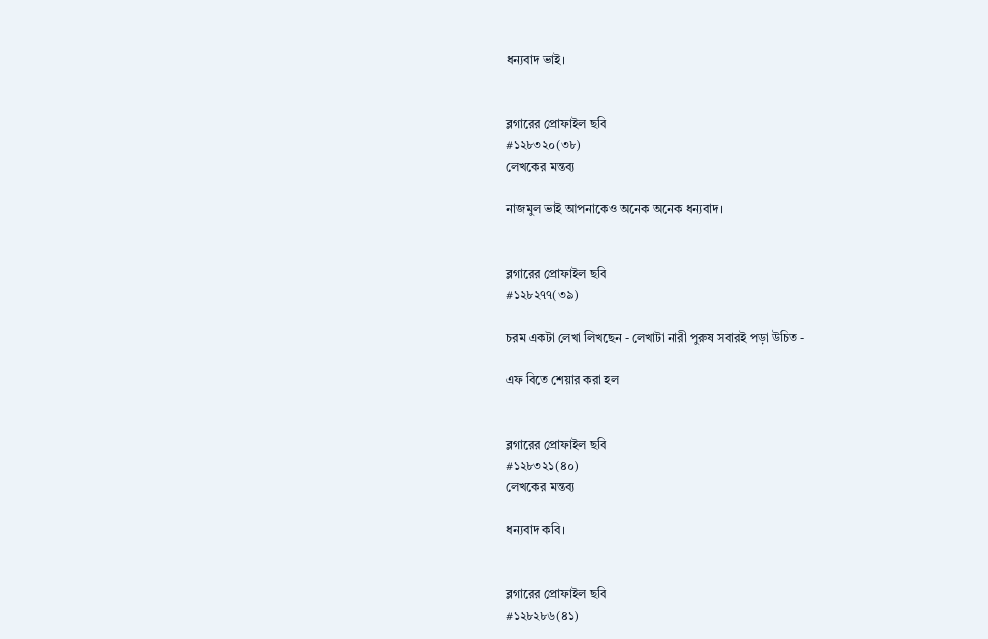ধন্যবাদ ভাই।


ব্লগারের প্রোফাইল ছবি
#১২৮৩২০(৩৮)
লেখকের মন্তব্য

নাজমুল ভাই আপনাকেও অনেক অনেক ধন্যবাদ।


ব্লগারের প্রোফাইল ছবি
#১২৮২৭৭(৩৯)

চরম একটা লেখা লিখছেন - লেখাটা নারী পুরুষ সবারই পড়া উচিত -

এফ বিতে শেয়ার করা হল


ব্লগারের প্রোফাইল ছবি
#১২৮৩২১(৪০)
লেখকের মন্তব্য

ধন্যবাদ কবি।


ব্লগারের প্রোফাইল ছবি
#১২৮২৮৬(৪১)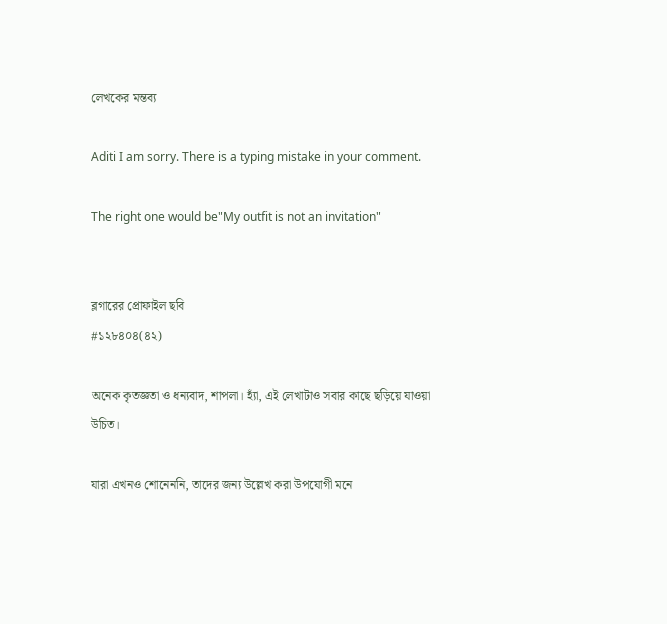লেখকের মন্তব্য

Aditi I am sorry. There is a typing mistake in your comment.

The right one would be"My outfit is not an invitation"


ব্লগারের প্রোফাইল ছবি
#১২৮৪০৪(৪২)

অনেক কৃতজ্ঞতা ও ধন্যবাদ, শাপলা। হ্যাঁ, এই লেখাটাও সবার কাছে ছড়িয়ে যাওয়া উচিত।

যারা এখনও শোনেননি, তাদের জন্য উল্লেখ করা উপযোগী মনে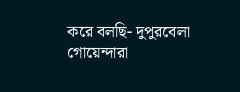করে বলছি- দুপুরবেলা গোয়েন্দারা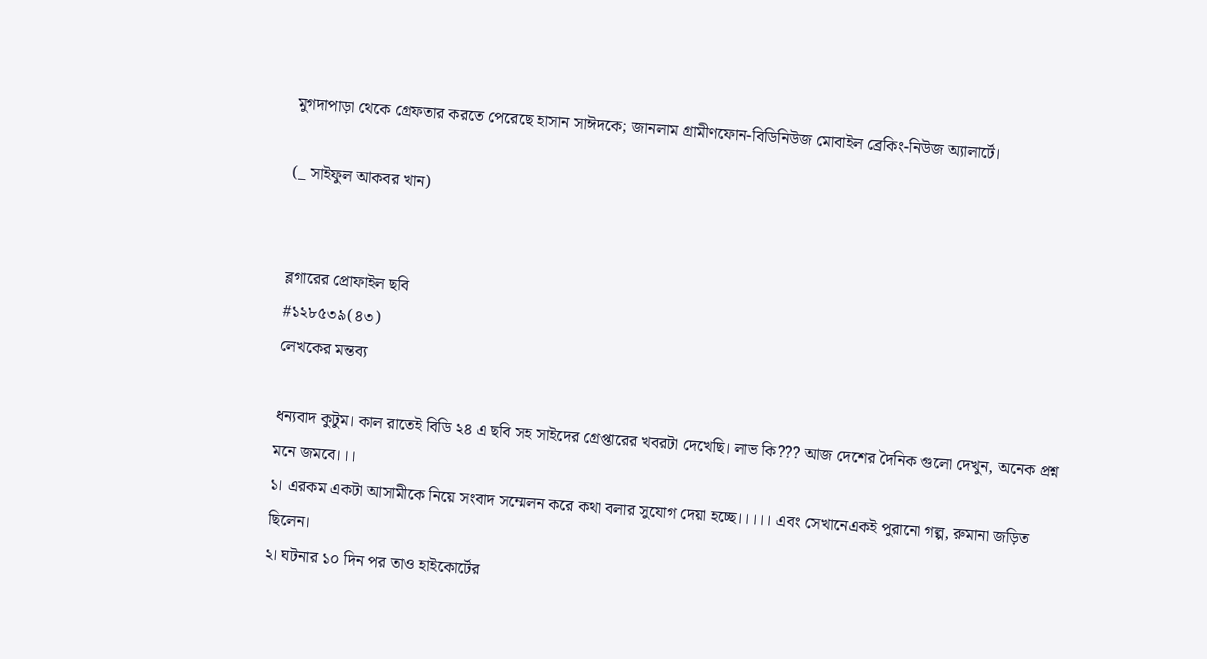মুগদাপাড়া থেকে গ্রেফতার করতে পেরেছে হাসান সাঈদকে; জানলাম গ্রামীণফোন-বিডিনিউজ মোবাইল ব্রেকিং-নিউজ অ্যালার্টে।

(_ সাইফুল আকবর খান)


ব্লগারের প্রোফাইল ছবি
#১২৮৫৩৯(৪৩)
লেখকের মন্তব্য

ধন্যবাদ কুটুম। কাল রাতেই বিডি ২৪ এ ছবি সহ সাইদের গ্রেপ্তারের খবরটা দেখেছি। লাভ কি??? আজ দেশের দৈনিক গুলো দেখুন, অনেক প্রশ্ন মনে জমবে।।।
১। এরকম একটা আসামীকে নিয়ে সংবাদ সম্মেলন করে কথা বলার সুযোগ দেয়া হচ্ছে।।।।। এবং সেখানেএকই পুরানো গল্প, রুমানা জড়িত ছিলেন।
২। ঘটনার ১০ দিন পর তাও হাইকোর্টের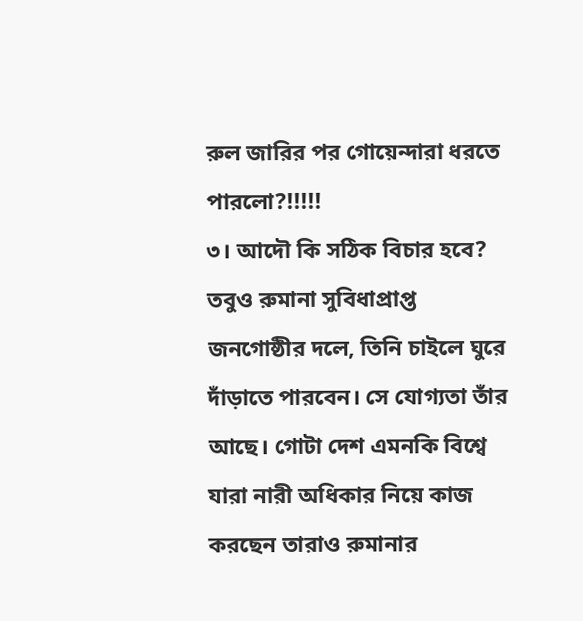রুল জারির পর গোয়েন্দারা ধরতে পারলো?!!!!!
৩। আদৌ কি সঠিক বিচার হবে?
তবুও রুমানা সুবিধাপ্রাপ্ত জনগোষ্ঠীর দলে, তিনি চাইলে ঘুরে দাঁড়াতে পারবেন। সে যোগ্যতা তাঁর আছে। গোটা দেশ এমনকি বিশ্বে যারা নারী অধিকার নিয়ে কাজ করছেন তারাও রুমানার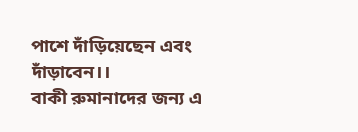পাশে দাঁড়িয়েছেন এবং দাঁড়াবেন।।
বাকী রুমানাদের জন্য এ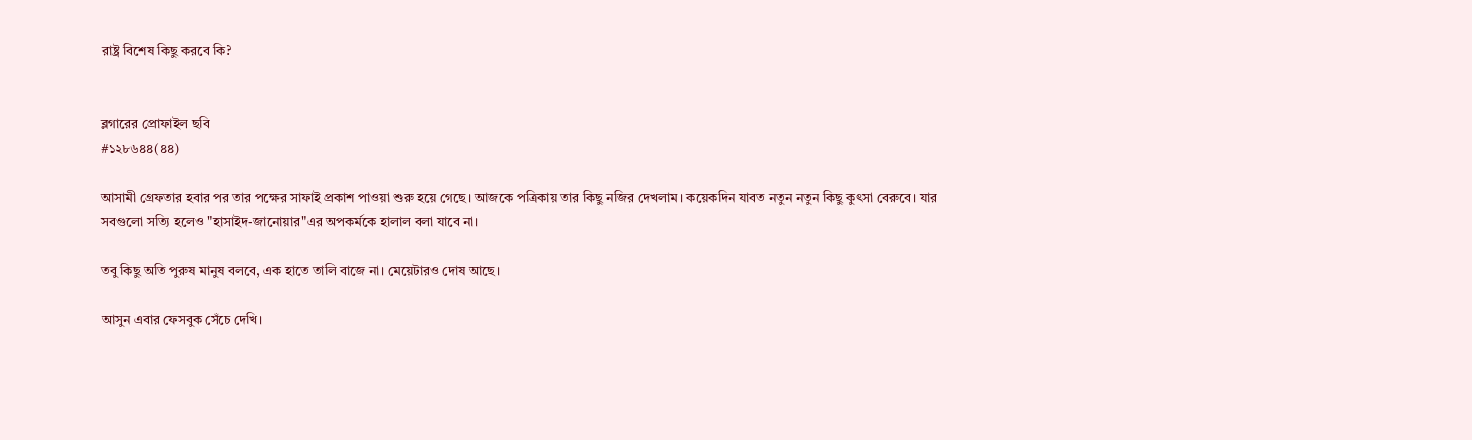রাষ্ট্র বিশেষ কিছু করবে কি?


ব্লগারের প্রোফাইল ছবি
#১২৮৬৪৪(৪৪)

আসামী গ্রেফতার হবার পর তার পক্ষের সাফাই প্রকাশ পাওয়া শুরু হয়ে গেছে। আজকে পত্রিকায় তার কিছু নজির দেখলাম। কয়েকদিন যাবত নতুন নতুন কিছু কুৎসা বেরুবে। যার সবগুলো সত্যি হলেও "হাসাইদ-জানোয়ার"এর অপকর্মকে হালাল বলা যাবে না।

তবু কিছু অতি পুরুষ মানুষ বলবে, এক হাতে তালি বাজে না। মেয়েটারও দোষ আছে।

আসুন এবার ফেসবুক সেঁচে দেখি।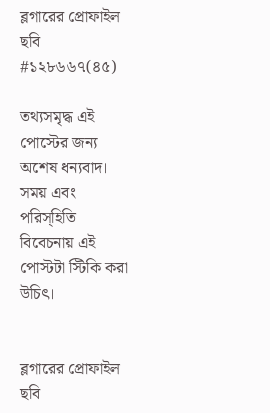ব্লগারের প্রোফাইল ছবি
#১২৮৬৬৭(৪৫)

তথ্যসমৃদ্ধ এই পোস্টের জন্য অশেষ ধন্যবাদ।
সময় এবং পরিস্হিতি বিবেচনায় এই পোস্টটা স্টিকি করা উচিৎ।


ব্লগারের প্রোফাইল ছবি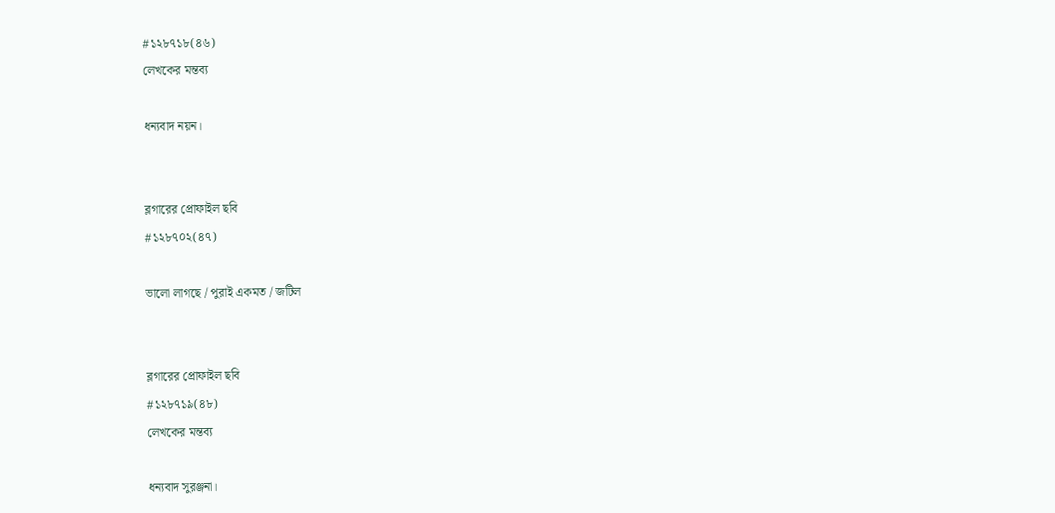#১২৮৭১৮(৪৬)
লেখকের মন্তব্য

ধন্যবাদ নয়ন।


ব্লগারের প্রোফাইল ছবি
#১২৮৭০২(৪৭)

ভালো লাগছে / পুরাই একমত / জটিল


ব্লগারের প্রোফাইল ছবি
#১২৮৭১৯(৪৮)
লেখকের মন্তব্য

ধন্যবাদ সুরঞ্জনা।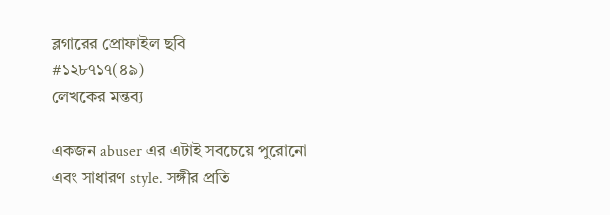ব্লগারের প্রোফাইল ছবি
#১২৮৭১৭(৪৯)
লেখকের মন্তব্য

একজন abuser এর এটাই সবচেয়ে পুরোনো এবং সাধারণ style. সঙ্গীর প্রতি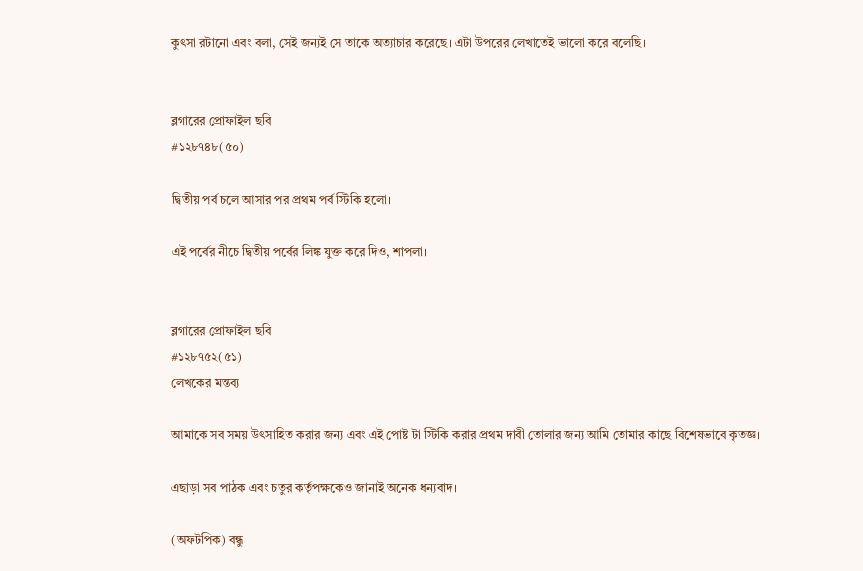কুৎসা রটানো এবং বলা, সেই জন্যই সে তাকে অত্যাচার করেছে। এটা উপরের লেখাতেই ভালো করে বলেছি।


ব্লগারের প্রোফাইল ছবি
#১২৮৭৪৮(৫০)

দ্বিতীয় পর্ব চলে আসার পর প্রথম পর্ব স্টিকি হলো।

এই পর্বের নীচে দ্বিতীয় পর্বের লিঙ্ক যুক্ত করে দিও, শাপলা।


ব্লগারের প্রোফাইল ছবি
#১২৮৭৫২(৫১)
লেখকের মন্তব্য

আমাকে সব সময় উৎসাহিত করার জন্য এবং এই পোষ্ট টা স্টিকি করার প্রথম দাবী তোলার জন্য আমি তোমার কাছে বিশেষভাবে কৃতজ্ঞ।

এছাড়া সব পাঠক এবং চতুর কর্তৃপক্ষকেও জানাই অনেক ধন্যবাদ।

(অফটপিক) বন্ধু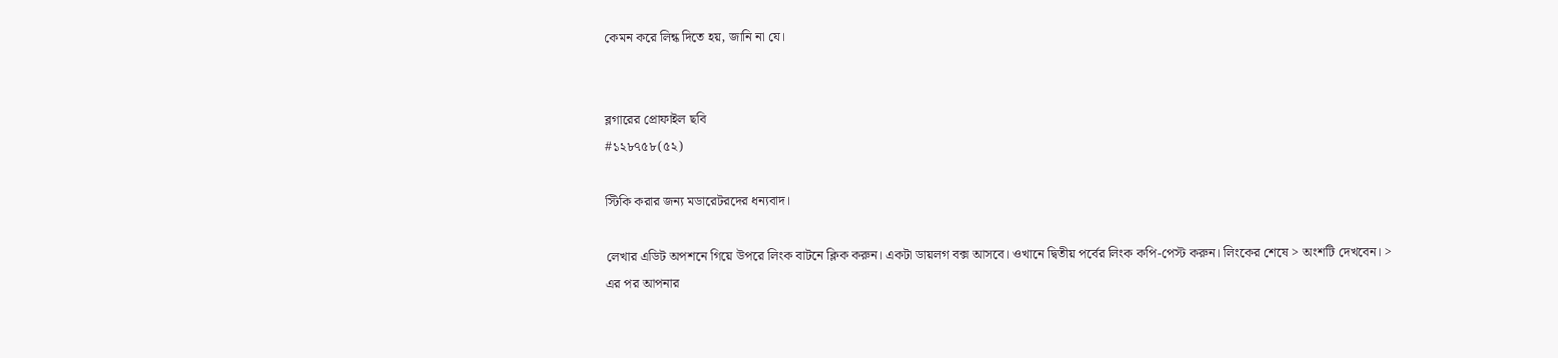কেমন করে লিন্ক দিতে হয়, জানি না যে।


ব্লগারের প্রোফাইল ছবি
#১২৮৭৫৮(৫২)

স্টিকি করার জন্য মডারেটরদের ধন্যবাদ।

লেখার এডিট অপশনে গিয়ে উপরে লিংক বাটনে ক্লিক করুন। একটা ডায়লগ বক্স আসবে। ওখানে দ্বিতীয় পর্বের লিংক কপি-পেস্ট করুন। লিংকের শেষে > অংশটি দেখবেন। > এর পর আপনার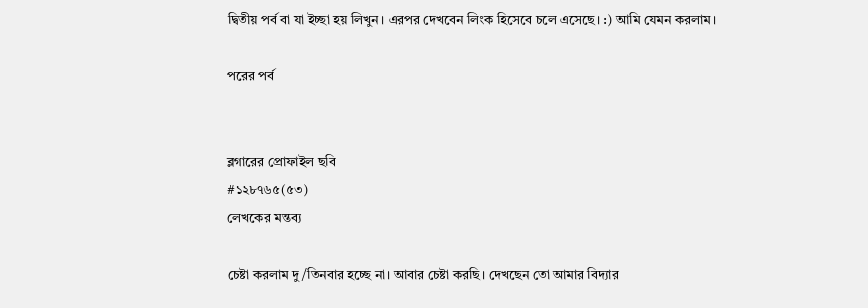দ্বিতীয় পর্ব বা যা ইচ্ছা হয় লিখুন। এরপর দেখবেন লিংক হিসেবে চলে এসেছে। :) আমি যেমন করলাম।

পরের পর্ব


ব্লগারের প্রোফাইল ছবি
#১২৮৭৬৫(৫৩)
লেখকের মন্তব্য

চেষ্টা করলাম দু/তিনবার হচ্ছে না। আবার চেষ্টা করছি। দেখছেন তো আমার বিদ্যার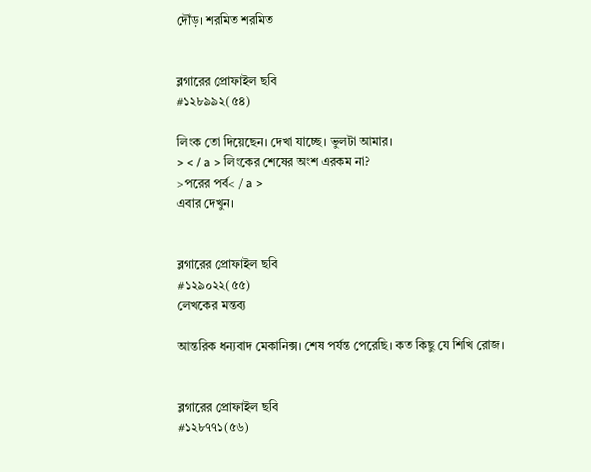দৌঁড়। শরমিত শরমিত


ব্লগারের প্রোফাইল ছবি
#১২৮৯৯২(৫৪)

লিংক তো দিয়েছেন। দেখা যাচ্ছে। ভুলটা আমার।
> < / a > লিংকের শেষের অংশ এরকম না?
>পরের পর্ব< / a >
এবার দেখুন।


ব্লগারের প্রোফাইল ছবি
#১২৯০২২(৫৫)
লেখকের মন্তব্য

আন্তরিক ধন্যবাদ মেকানিক্স। শেষ পর্যন্ত পেরেছি। কত কিছু যে শিখি রোজ।


ব্লগারের প্রোফাইল ছবি
#১২৮৭৭১(৫৬)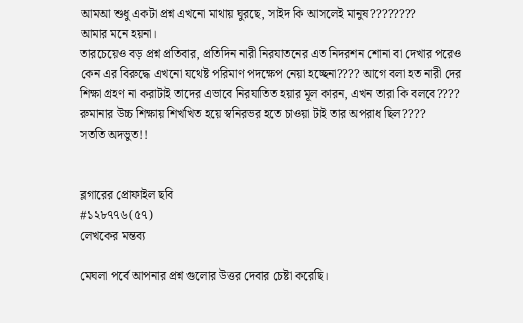আমআ শুধু একটা প্রশ্ন এখনো মাথায় ঘুরছে, সাইদ কি আসলেই মানুষ????????
আমার মনে হয়না।
তারচেয়েও বড় প্রশ্ন প্রতিবার, প্রতিদিন নারী নিরযাতনের এত নিদরশন শোনা বা দেখার পরেও কেন এর বিরুদ্ধে এখনো যথেষ্ট পরিমাণ পদক্ষেপ নেয়া হচ্ছেনা???? আগে বলা হত নারী দের শিক্ষা গ্রহণ না করাটাই তাদের এভাবে নিরযাতিত হয়ার মূল কারন, এখন তারা কি বলবে???? রুমানার উচ্চ শিক্ষায় শিখখিত হয়ে স্বনিরভর হতে চাওয়া টাই তার অপরাধ ছিল????
সততি অদভুত!!


ব্লগারের প্রোফাইল ছবি
#১২৮৭৭৬(৫৭)
লেখকের মন্তব্য

মেঘলা পর্বে আপনার প্রশ্ন গুলোর উত্তর দেবার চেষ্টা করেছি।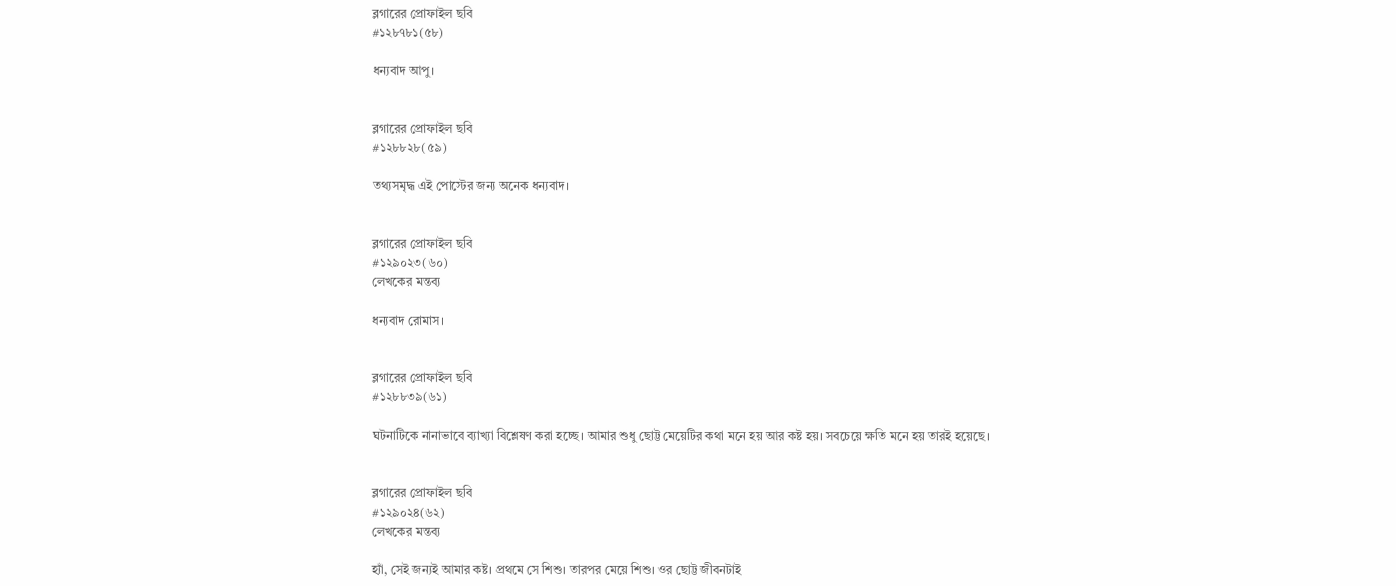ব্লগারের প্রোফাইল ছবি
#১২৮৭৮১(৫৮)

ধন্যবাদ আপু।


ব্লগারের প্রোফাইল ছবি
#১২৮৮২৮(৫৯)

তথ্যসমৃদ্ধ এই পোস্টের জন্য অনেক ধন্যবাদ।


ব্লগারের প্রোফাইল ছবি
#১২৯০২৩(৬০)
লেখকের মন্তব্য

ধন্যবাদ রোমাস।


ব্লগারের প্রোফাইল ছবি
#১২৮৮৩৯(৬১)

ঘটনাটিকে নানাভাবে ব্যাখ্যা বিশ্লেষণ করা হচ্ছে। আমার শুধু ছোট্ট মেয়েটির কথা মনে হয় আর কষ্ট হয়। সবচেয়ে ক্ষতি মনে হয় তারই হয়েছে।


ব্লগারের প্রোফাইল ছবি
#১২৯০২৪(৬২)
লেখকের মন্তব্য

হ্যাঁ, সেই জন্যই আমার কষ্ট। প্রথমে সে শিশু। তারপর মেয়ে শিশু। ওর ছোট্ট জীবনটাই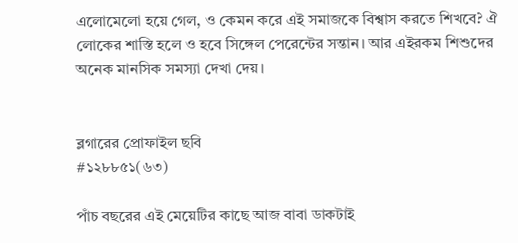এলোমেলো হয়ে গেল, ও কেমন করে এই সমাজকে বিশ্বাস করতে শিখবে? ঐ লোকের শাস্তি হলে ও হবে সিঙ্গেল পেরেন্টের সন্তান। আর এইরকম শিশুদের অনেক মানসিক সমস্যা দেখা দেয়।


ব্লগারের প্রোফাইল ছবি
#১২৮৮৫১(৬৩)

পাঁচ বছরের এই মেয়েটির কাছে আজ বাবা ডাকটাই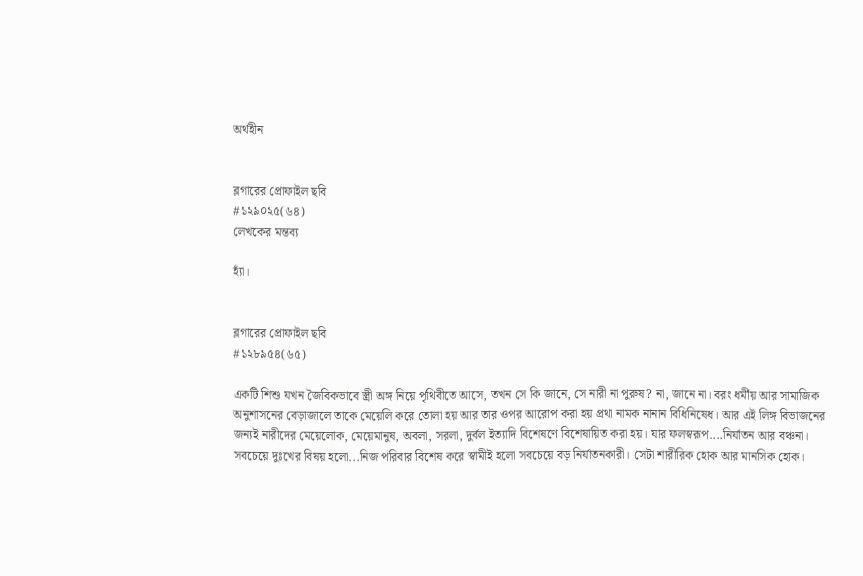অর্থহীন


ব্লগারের প্রোফাইল ছবি
#১২৯০২৫(৬৪)
লেখকের মন্তব্য

হ্যাঁ।


ব্লগারের প্রোফাইল ছবি
#১২৮৯৫৪(৬৫)

একটি শিশু যখন জৈবিকভাবে স্ত্রী অঙ্গ নিয়ে পৃথিবীতে আসে, তখন সে কি জানে, সে নারী না পুরুষ? না, জানে না। বরং ধর্মীয় আর সামাজিক অনুশাসনের বেড়াজালে তাকে মেয়েলি করে তোলা হয় আর তার ওপর আরোপ করা হয় প্রথা নামক নানান বিধিনিষেধ। আর এই লিঙ্গ বিভাজনের জন্যই নারীদের মেয়েলোক, মেয়েমানুষ, অবলা, সরলা, দুর্বল ইত্যাদি বিশেষণে বিশেষায়িত করা হয়। যার ফলস্বরূপ....নির্যাতন আর বঞ্চনা। সবচেয়ে দুঃখের বিষয় হলো...নিজ পরিবার বিশেষ করে স্বামীই হলো সবচেয়ে বড় নির্যাতনকারী। সেটা শারীরিক হোক আর মানসিক হোক।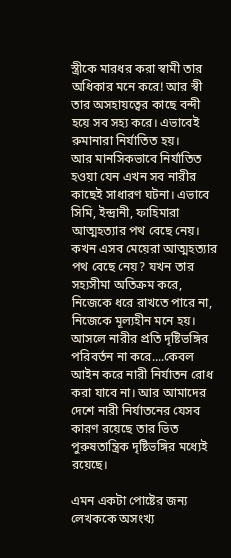স্ত্রীকে মারধর করা স্বামী তার অধিকার মনে করে! আর স্বী তার অসহায়ত্বের কাছে বন্দী হয়ে সব সহ্য করে। এভাবেই রুমানারা নির্যাতিত হয়।
আর মানসিকভাবে নির্যাতিত হওয়া যেন এখন সব নারীর কাছেই সাধারণ ঘটনা। এভাবে সিমি, ইন্দ্রানী, ফাহিমারা আত্মহত্যার পথ বেছে নেয়।
কখন এসব মেয়েরা আত্মহত্যার পথ বেছে নেয়? যখন তার সহ্যসীমা অতিক্রম করে, নিজেকে ধরে রাখতে পারে না, নিজেকে মূল্যহীন মনে হয়।
আসলে নারীর প্রতি দৃষ্টিভঙ্গির পরিবর্তন না করে....কেবল আইন করে নারী নির্যাতন রোধ করা যাবে না। আর আমাদের দেশে নারী নির্যাতনের যেসব কারণ রয়েছে তার ভিত পুরুষতান্ত্রিক দৃষ্টিভঙ্গির মধ্যেই রয়েছে।

এমন একটা পোষ্টের জন্য লেখককে অসংখ্য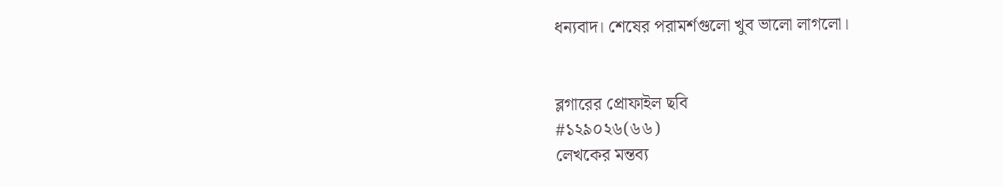ধন্যবাদ। শেষের পরামর্শগুলো খুব ভালো লাগলো।


ব্লগারের প্রোফাইল ছবি
#১২৯০২৬(৬৬)
লেখকের মন্তব্য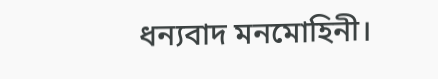ধন্যবাদ মনমোহিনী।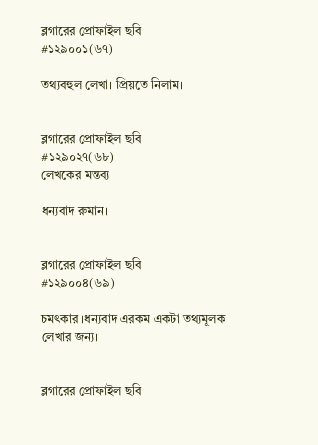ব্লগারের প্রোফাইল ছবি
#১২৯০০১(৬৭)

তথ্যবহুল লেখা। প্রিয়তে নিলাম।


ব্লগারের প্রোফাইল ছবি
#১২৯০২৭(৬৮)
লেখকের মন্তব্য

ধন্যবাদ রুমান।


ব্লগারের প্রোফাইল ছবি
#১২৯০০৪(৬৯)

চমৎকার ।ধন্যবাদ এরকম একটা তথ্যমূলক লেখার জন্য।


ব্লগারের প্রোফাইল ছবি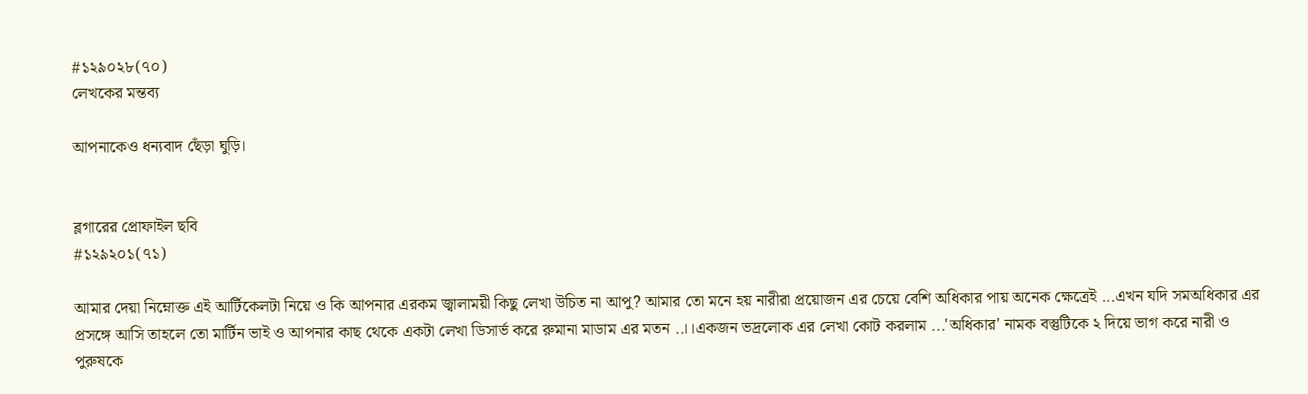#১২৯০২৮(৭০)
লেখকের মন্তব্য

আপনাকেও ধন্যবাদ ছেঁড়া ঘুড়ি।


ব্লগারের প্রোফাইল ছবি
#১২৯২০১(৭১)

আমার দেয়া নিম্নোক্ত এই আর্টিকেলটা নিয়ে ও কি আপনার এরকম জ্বালাময়ী কিছু লেখা উচিত না আপু? আমার তো মনে হয় নারীরা প্রয়োজন এর চেয়ে বেশি অধিকার পায় অনেক ক্ষেত্রেই ...এখন যদি সমঅধিকার এর প্রসঙ্গে আসি তাহলে তো মার্টিন ভাই ও আপনার কাছ থেকে একটা লেখা ডিসার্ভ করে রুমানা মাডাম এর মতন ..।।একজন ভদ্রলোক এর লেখা কোট করলাম ...'অধিকার' নামক বস্তুটিকে ২ দিয়ে ভাগ করে নারী ও পুরুষকে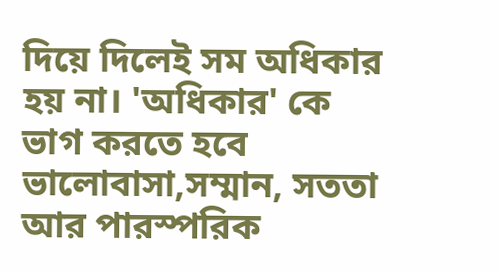দিয়ে দিলেই সম অধিকার হয় না। 'অধিকার' কে ভাগ করতে হবে ভালোবাসা,সম্মান, সততা আর পারস্পরিক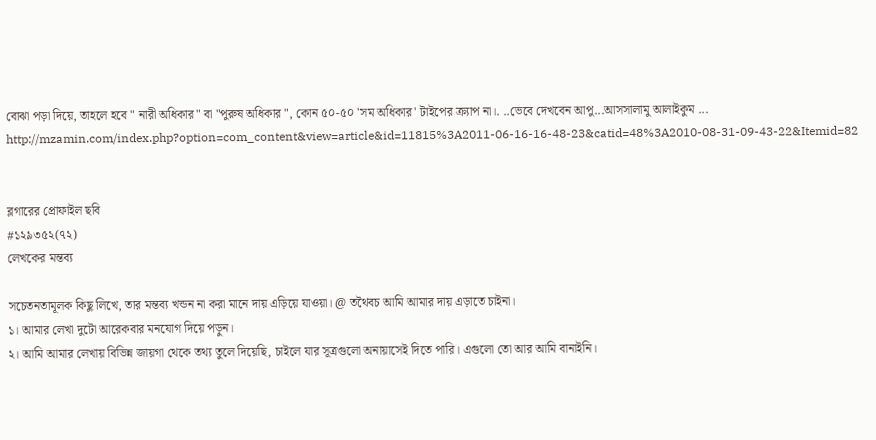বোঝা পড়া দিয়ে, তাহলে হবে " নারী অধিকার" বা "পুরুষ অধিকার ", কোন ৫০-৫০ 'সম অধিকার' টাইপের ক্র্যাপ না।. ..ভেবে দেখবেন আপু...আসসালামু আলাইকুম ...
http://mzamin.com/index.php?option=com_content&view=article&id=11815%3A2011-06-16-16-48-23&catid=48%3A2010-08-31-09-43-22&Itemid=82


ব্লগারের প্রোফাইল ছবি
#১২৯৩৫২(৭২)
লেখকের মন্তব্য

সচেতনতামূলক কিছু লিখে, তার মন্তব্য খন্ডন না করা মানে দায় এড়িয়ে যাওয়া। @ তথৈবচ আমি আমার দায় এড়াতে চাইনা।
১। আমার লেখা দুটো আরেকবার মনযোগ দিয়ে পড়ুন।
২। আমি আমার লেখায় বিভিন্ন জায়গা থেকে তথ্য তুলে দিয়েছি, চাইলে যার সূত্রগুলো অনায়াসেই দিতে পারি। এগুলো তো আর আমি বানাইনি।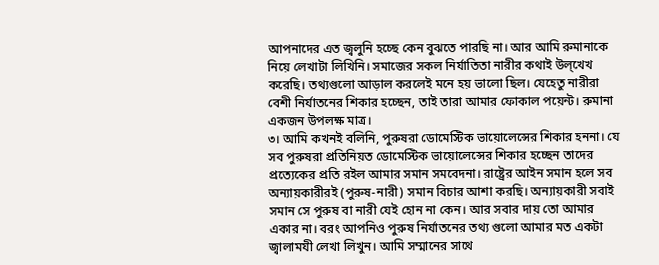আপনাদের এত জ্বলুনি হচ্ছে কেন বুঝতে পারছি না। আর আমি রুমানাকে নিয়ে লেখাটা লিখিনি। সমাজের সকল নির্যাতিতা নারীর কথাই উল্খেখ করেছি। তথ্যগুলো আড়াল করলেই মনে হয় ভালো ছিল। যেহেতু নারীরা বেশী নির্যাতনের শিকার হচ্ছেন, তাই তারা আমার ফোকাল পয়েন্ট। রুমানা একজন উপলক্ষ মাত্র।
৩। আমি কখনই বলিনি, পুরুষরা ডোমেস্টিক ভায়োলেন্সের শিকার হননা। যে সব পুরুষরা প্রতিনিয়ত ডোমেস্টিক ভায়োলেন্সের শিকার হচ্ছেন তাদের প্রত্যেকের প্রতি রইল আমার সমান সমবেদনা। রাষ্ট্রের আইন সমান হলে সব অন্যায়কারীরই (পুরুষ-নারী) সমান বিচার আশা করছি। অন্যায়কারী সবাই সমান সে পুরুষ বা নারী যেই হোন না কেন। আর সবার দায় তো আমার একার না। বরং আপনিও পুরুষ নির্যাতনের তথ্য গুলো আমার মত একটা জ্বালামযী লেখা লিখুন। আমি সম্মানের সাথে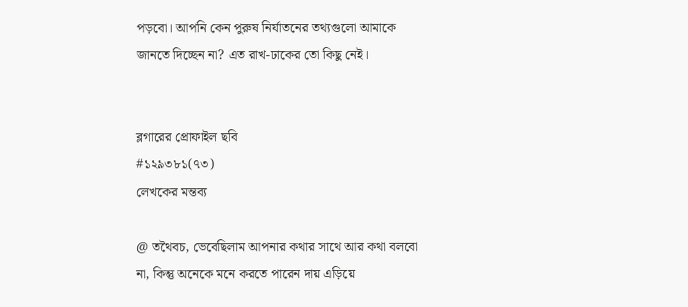পড়বো। আপনি কেন পুরুষ নির্যাতনের তথ্যগুলো আমাকে জানতে দিচ্ছেন না? এত রাখ-ঢাকের তো কিছু নেই।


ব্লগারের প্রোফাইল ছবি
#১২৯৩৮১(৭৩)
লেখকের মন্তব্য

@ তথৈবচ, ভেবেছিলাম আপনার কথার সাথে আর কথা বলবো না, কিন্তু অনেকে মনে করতে পারেন দায় এড়িয়ে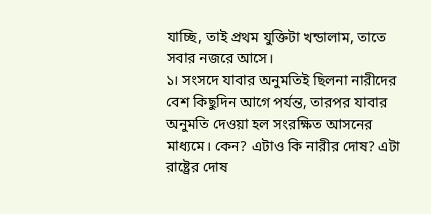যাচ্ছি, তাই প্রথম যুক্তিটা খন্ডালাম, তাতে সবার নজরে আসে।
১। সংসদে যাবার অনুমতিই ছিলনা নারীদের বেশ কিছুদিন আগে পর্যন্ত, তারপর যাবার অনুমতি দেওয়া হল সংরক্ষিত আসনের মাধ্যমে। কেন? এটাও কি নারীর দোষ? এটা রাষ্ট্রের দোষ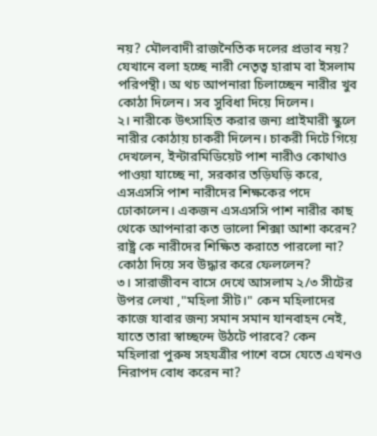নয়? মৌলবাদী রাজনৈতিক দলের প্রভাব নয়? যেখানে বলা হচ্ছে নারী নেতৃত্ব হারাম বা ইসলাম পরিপন্থী। অ থচ আপনারা চিলাচ্ছেন নারীর খুব কোঠা দিলেন। সব সুবিধা দিয়ে দিলেন।
২। নারীকে উৎসাহিত করার জন্য প্রাইমারী স্কুলে নারীর কোঠায় চাকরী দিলেন। চাকরী দিটে গিয়ে দেখলেন, ইন্টারমিডিয়েট পাশ নারীও কোথাও পাওয়া যাচ্ছে না, সরকার তড়িঘড়ি করে, এসএসসি পাশ নারীদের শিক্ষকের পদে ঢোকালেন। একজন এসএসসি পাশ নারীর কাছ থেকে আপনারা কত ভালো শিক্সা আশা করেন? রাষ্ট্র কে নারীদের শিক্ষিত করাতে পারলো না? কোঠা দিয়ে সব উদ্ধার করে ফেললেন?
৩। সারাজীবন বাসে দেখে আসলাম ২/৩ সীটের উপর লেখা ,"মহিলা সীট।" কেন মহিলাদের কাজে যাবার জন্য সমান সমান যানবাহন নেই, যাতে তারা স্বাচ্ছন্দে উঠটে পারবে? কেন মহিলারা পুরুষ সহযত্রীর পাশে বসে যেতে এখনও নিরাপদ বোধ করেন না?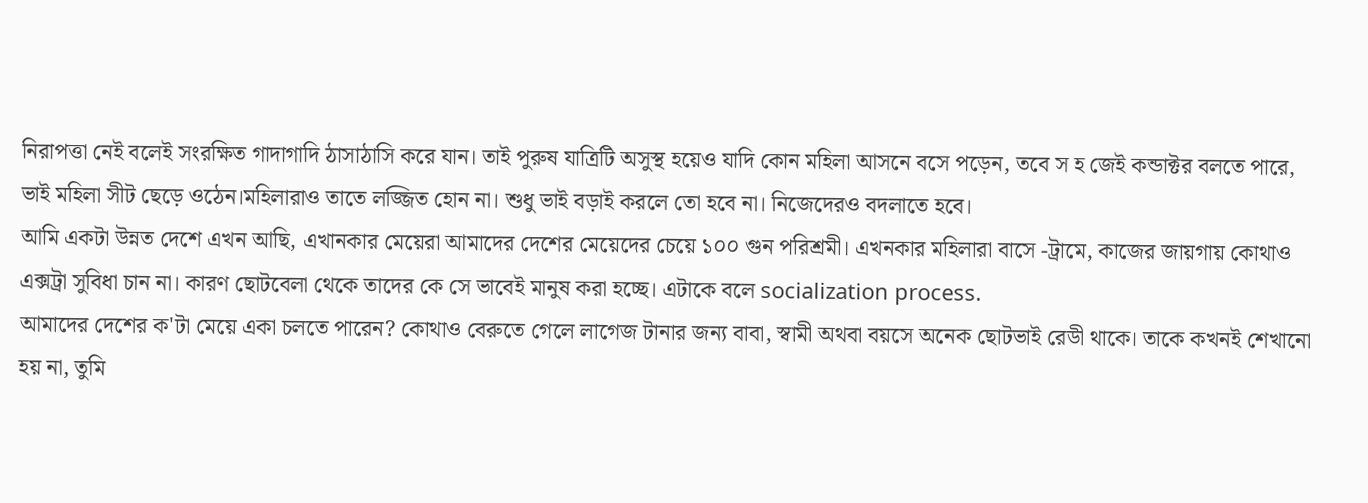নিরাপত্তা নেই বলেই সংরক্ষিত গাদাগাদি ঠাসাঠাসি করে যান। তাই পুরুষ যাত্রিটি অসুস্থ হয়েও যাদি কোন মহিলা আসনে বসে পড়েন, তবে স হ জেই কন্ডাক্টর বলতে পারে, ভাই মহিলা সীট ছেড়ে ওঠেন।মহিলারাও তাতে লজ্জিত হোন না। শুধু ভাই বড়াই করলে তো হবে না। নিজেদেরও বদলাতে হবে।
আমি একটা উন্নত দেশে এখন আছি, এখানকার মেয়েরা আমাদের দেশের মেয়েদের চেয়ে ১০০ গুন পরিশ্রমী। এখনকার মহিলারা বাসে -ট্রামে, কাজের জায়গায় কোথাও এক্সট্রা সুবিধা চান না। কারণ ছোটবেলা থেকে তাদের কে সে ভাবেই মানুষ করা হচ্ছে। এটাকে বলে socialization process.
আমাদের দেশের ক'টা মেয়ে একা চলতে পারেন? কোথাও বেরুতে গেলে লাগেজ টানার জন্য বাবা, স্বামী অথবা বয়সে অনেক ছোটভাই রেডী থাকে। তাকে কখনই শেখানো হয় না, তুমি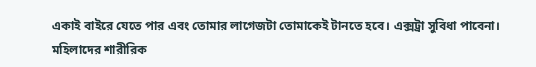একাই বাইরে যেতে পার এবং তোমার লাগেজটা তোমাকেই টানতে হবে। এক্সট্রা সুবিধা পাবেনা। মহিলাদের শারীরিক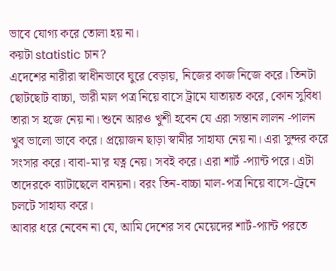ভাবে যোগ্য করে তোলা হয় না।
কয়টা statistic চান?
এদেশের নারীরা স্বাধীনভাবে ঘুরে বেড়ায়, নিজের কাজ নিজে করে। তিনটা ছোটছোট বাচ্চা, ভারী মাল পত্র নিয়ে বাসে ট্রামে যাতায়ত করে, কোন সুবিধা তারা স হজে নেয় না। শুনে আরও খুশী হবেন যে এরা সন্তান লালন -পালন খুব ভালো ভাবে করে। প্রয়োজন ছাড়া স্বামীর সাহায্য নেয় না। এরা সুন্দর করে সংসার করে। বাবা-মা'র যত্ন নেয়। সবই করে। এরা শার্ট -প্যান্ট পরে। এটা তাদেরকে ব্যাটাছেলে বানয়না। বরং তিন-বাচ্চা মাল-পত্র নিয়ে বাসে-ট্রেনে চলটে সাহায্য করে।
আবার ধরে নেবেন না যে, আমি দেশের সব মেয়েদের শার্ট-প্যান্ট পরতে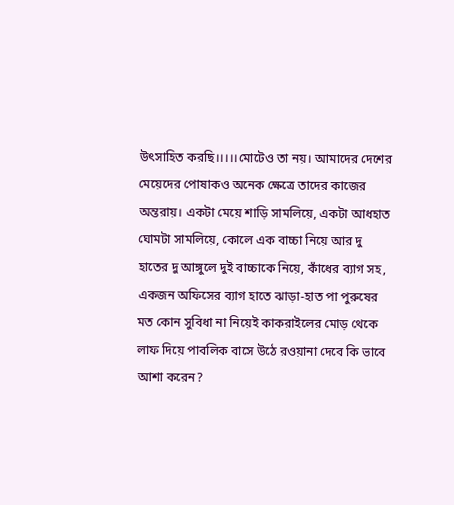উৎসাহিত করছি।।।।।মোটেও তা নয়। আমাদের দেশের মেয়েদের পোষাকও অনেক ক্ষেত্রে তাদের কাজের অন্তরায়। একটা মেয়ে শাড়ি সামলিয়ে, একটা আধহাত ঘোমটা সামলিয়ে, কোলে এক বাচ্চা নিয়ে আর দু হাতের দু আঙ্গুলে দুই বাচ্চাকে নিয়ে, কাঁধের ব্যাগ সহ, একজন অফিসের ব্যাগ হাতে ঝাড়া-হাত পা পুরুষের মত কোন সুবিধা না নিয়েই কাকরাইলের মোড় থেকে লাফ দিয়ে পাবলিক বাসে উঠে রওয়ানা দেবে কি ভাবে আশা করেন?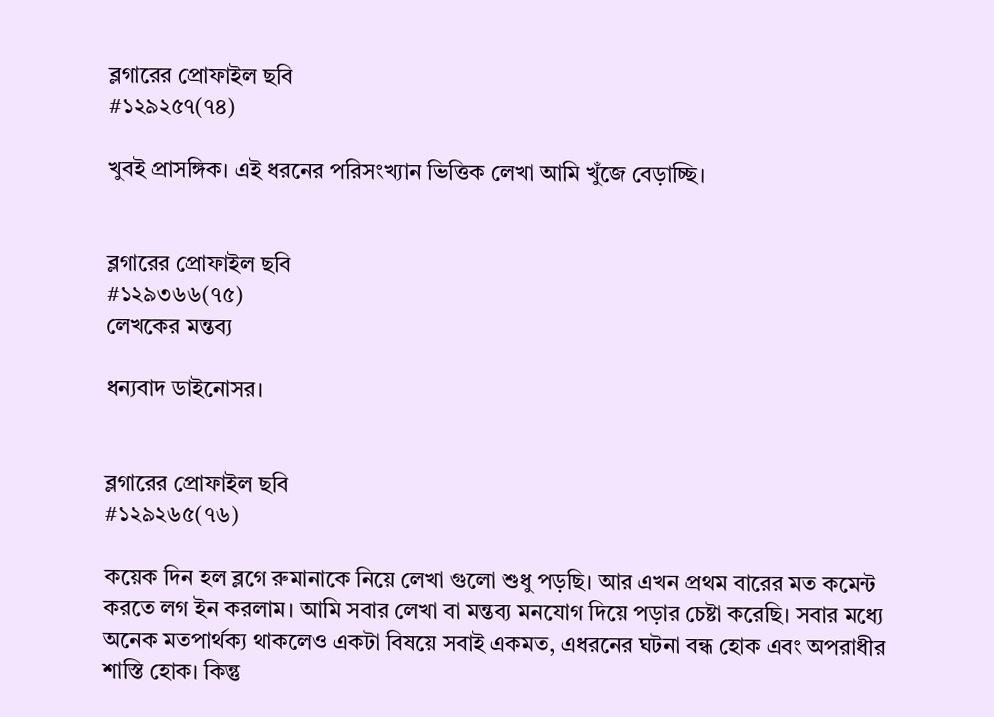ব্লগারের প্রোফাইল ছবি
#১২৯২৫৭(৭৪)

খুবই প্রাসঙ্গিক। এই ধরনের পরিসংখ্যান ভিত্তিক লেখা আমি খুঁজে বেড়াচ্ছি।


ব্লগারের প্রোফাইল ছবি
#১২৯৩৬৬(৭৫)
লেখকের মন্তব্য

ধন্যবাদ ডাইনোসর।


ব্লগারের প্রোফাইল ছবি
#১২৯২৬৫(৭৬)

কয়েক দিন হল ব্লগে রুমানাকে নিয়ে লেখা গুলো শুধু পড়ছি। আর এখন প্রথম বারের মত কমেন্ট করতে লগ ইন করলাম। আমি সবার লেখা বা মন্তব্য মনযোগ দিয়ে পড়ার চেষ্টা করেছি। সবার মধ্যে অনেক মতপার্থক্য থাকলেও একটা বিষয়ে সবাই একমত, এধরনের ঘটনা বন্ধ হোক এবং অপরাধীর শাস্তি হোক। কিন্তু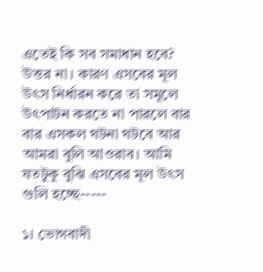এতেই কি সব সমাধান হবে? উত্তর না। কারণ এসবের মূল উৎস নির্ধারন করে তা সমূলে উৎপাটন করতে না পারলে বার বার এসকল ঘটনা ঘটবে আর আমরা বুলি আওরাব। আমি যতটুকু বুঝি এসবের মূল উৎস গুলি হচ্ছে-----

১। ভোগবাদী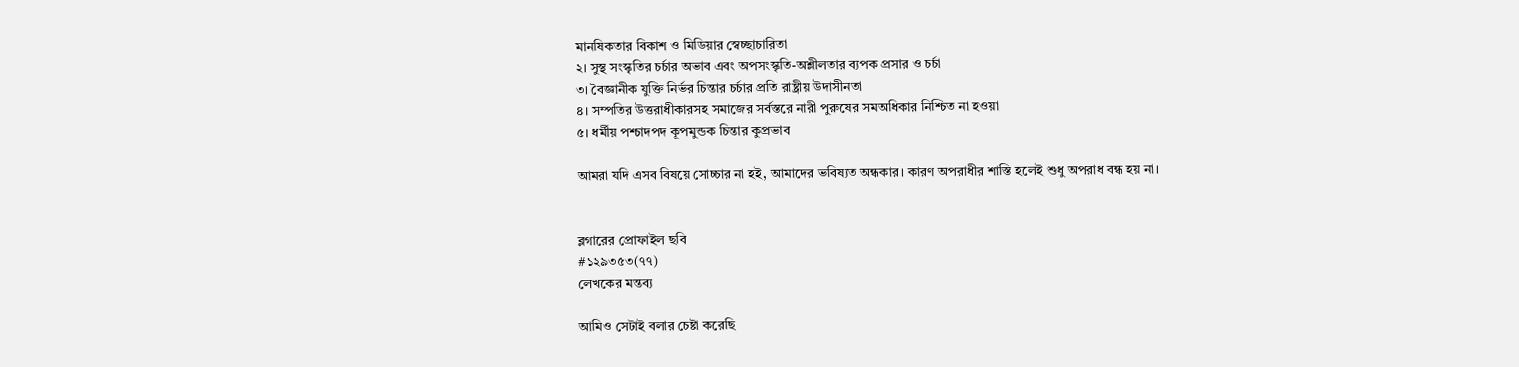মানষিকতার বিকাশ ও মিডিয়ার স্বেচ্ছাচারিতা
২। সুস্থ সংস্কৃতির চর্চার অভাব এবং অপসংস্কৃতি-অশ্লীলতার ব্যপক প্রসার ও চর্চা
৩। বৈজ্ঞানীক যুক্তি নির্ভর চিন্তার চর্চার প্রতি রাষ্ট্রীয় উদাসীনতা
৪। সম্পতির উত্তরাধীকারসহ সমাজের সর্বস্তরে নারী পুরুষের সমঅধিকার নিশ্চিত না হওয়া
৫। ধর্মীয় পশ্চাদপদ কূপমুন্ডক চিন্তার কুপ্রভাব

আমরা যদি এসব বিষয়ে সোচ্চার না হই, আমাদের ভবিষ্যত অন্ধকার। কারণ অপরাধীর শাস্তি হলেই শুধু অপরাধ বন্ধ হয় না।


ব্লগারের প্রোফাইল ছবি
#১২৯৩৫৩(৭৭)
লেখকের মন্তব্য

আমিও সেটাই বলার চেষ্টা করেছি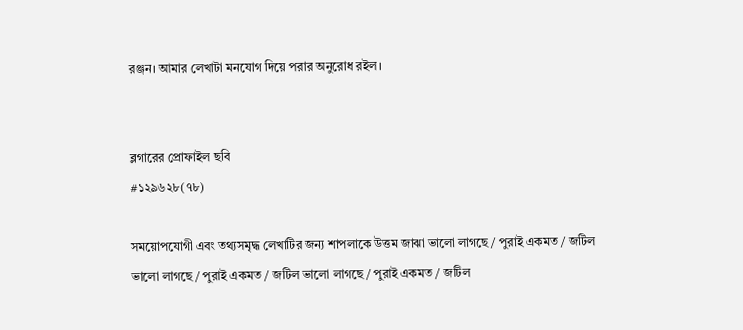রঞ্জন। আমার লেখাটা মনযোগ দিয়ে পরার অনুরোধ রইল।


ব্লগারের প্রোফাইল ছবি
#১২৯৬২৮(৭৮)

সময়োপযোগী এবং তথ্যসমৃদ্ধ লেখাটির জন্য শাপলাকে উত্তম জাঝা ভালো লাগছে / পুরাই একমত / জটিল ভালো লাগছে / পুরাই একমত / জটিল ভালো লাগছে / পুরাই একমত / জটিল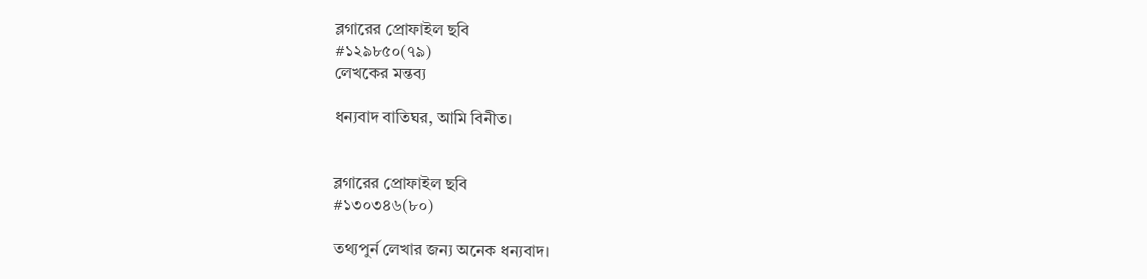ব্লগারের প্রোফাইল ছবি
#১২৯৮৫০(৭৯)
লেখকের মন্তব্য

ধন্যবাদ বাতিঘর, আমি বিনীত।


ব্লগারের প্রোফাইল ছবি
#১৩০৩৪৬(৮০)

তথ্যপুর্ন লেখার জন্য অনেক ধন্যবাদ।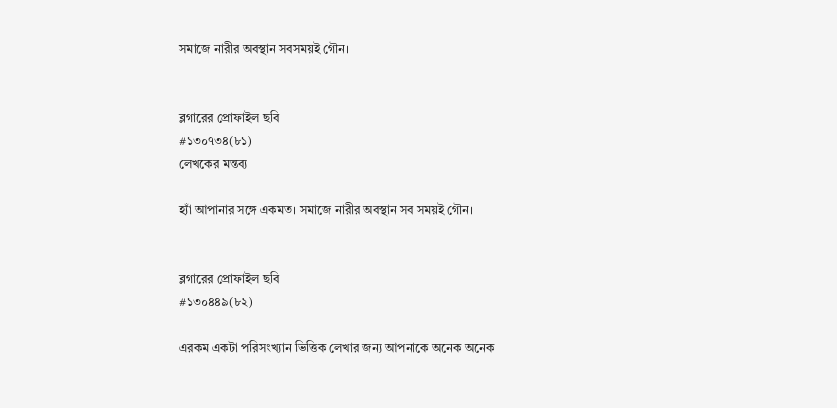সমাজে নারীর অবস্থান সবসময়ই গৌন।


ব্লগারের প্রোফাইল ছবি
#১৩০৭৩৪(৮১)
লেখকের মন্তব্য

হ্যাঁ আপানার সঙ্গে একমত। সমাজে নারীর অবস্থান সব সময়ই গৌন।


ব্লগারের প্রোফাইল ছবি
#১৩০৪৪৯(৮২)

এরকম একটা পরিসংখ্যান ভিত্তিক লেখার জন্য আপনাকে অনেক অনেক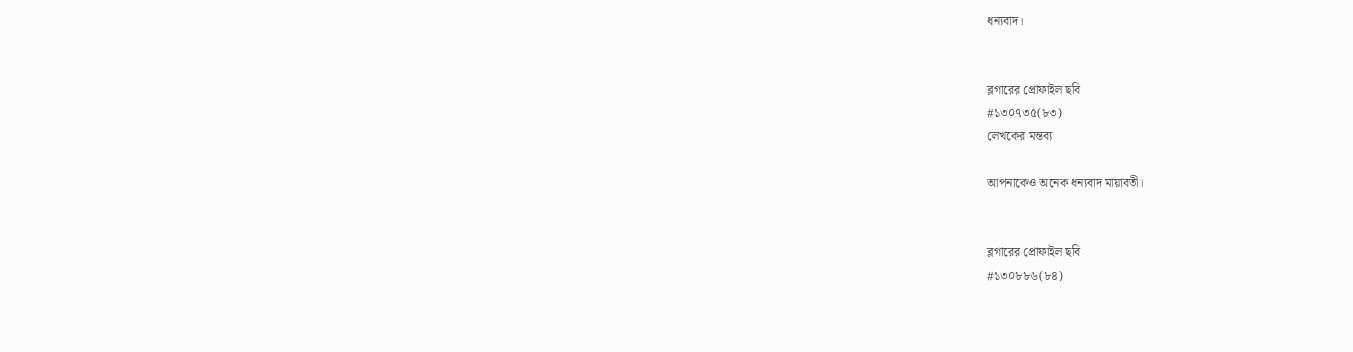ধন্যবাদ।


ব্লগারের প্রোফাইল ছবি
#১৩০৭৩৫(৮৩)
লেখকের মন্তব্য

আপনাকেও অনেক ধন্যবাদ মায়াবতী।


ব্লগারের প্রোফাইল ছবি
#১৩০৮৮৬(৮৪)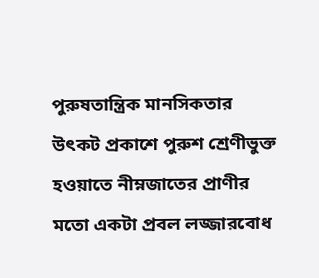পুরুষতান্ত্রিক মানসিকতার উৎকট প্রকাশে পুরুশ শ্রেণীভুক্ত হওয়াতে নীম্নজাতের প্রাণীর মতো একটা প্রবল লজ্জারবোধ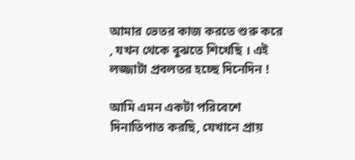আমার ভেতর কাজ করতে শুরু করে , যখন থেকে বুঝতে শিখেছি । এই লজ্জাটা প্রবলতর হচ্ছে দিনেদিন !

আমি এমন একটা পরিবেশে দিনাতিপাত করছি, যেখানে প্রায়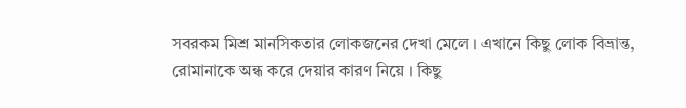সবরকম মিশ্র মানসিকতার লোকজনের দেখা মেলে । এখানে কিছু লোক বিভ্রান্ত, রোমানাকে অন্ধ করে দেয়ার কারণ নিয়ে । কিছু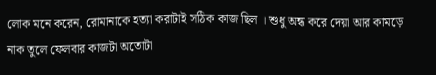লোক মনে করেন, রোমানাকে হত্যা করাটাই সঠিক কাজ ছিল । শুধু অন্ধ করে দেয়া আর কামড়ে নাক তুলে ফেলবার কাজটা অতোটা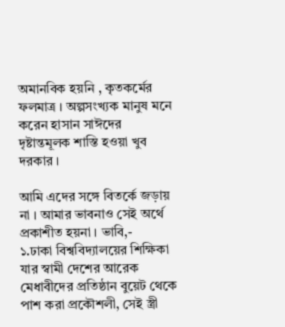অমানবিক হয়নি , কৃতকর্মের ফলমাত্র । অল্পসংখ্যক মানুষ মনে করেন হাসান সাঈদের দৃষ্টান্তমূলক শাস্তি হওয়া খুব দরকার ।

আমি এদের সঙ্গে বিতর্কে জড়ায় না । আমার ভাবনাও সেই অর্থে প্রকাশীত হয়না । ভাবি,-
১.ঢাকা বিশ্ববিদ্যালয়ের শিক্ষিকা যার স্বামী দেশের আরেক মেধাবীদের প্রতিষ্ঠান বুয়েট থেকে পাশ করা প্রকৌশলী, সেই স্ত্রী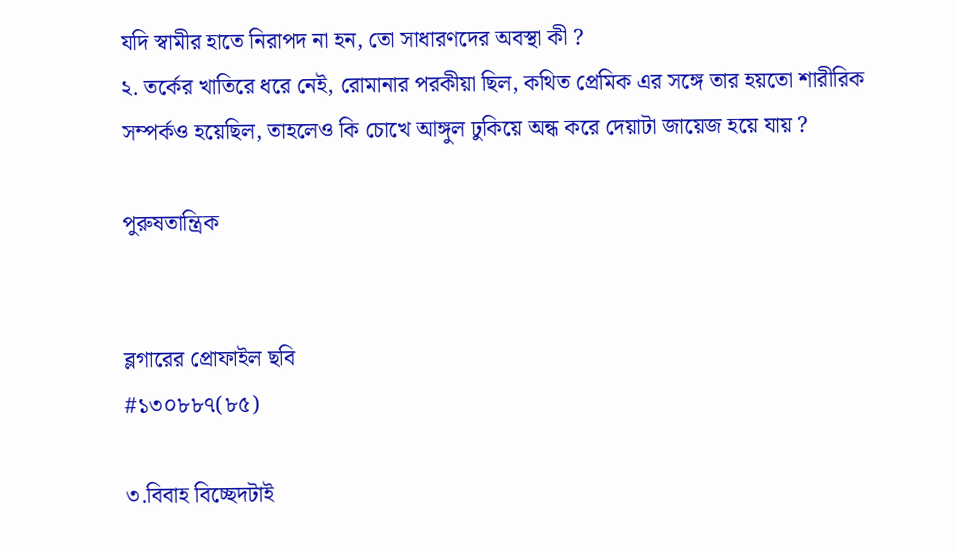যদি স্বামীর হাতে নিরাপদ না হন, তো সাধারণদের অবস্থা কী ?
২. তর্কের খাতিরে ধরে নেই, রোমানার পরকীয়া ছিল, কথিত প্রেমিক এর সঙ্গে তার হয়তো শারীরিক সম্পর্কও হয়েছিল, তাহলেও কি চোখে আঙ্গুল ঢুকিয়ে অন্ধ করে দেয়াটা জায়েজ হয়ে যায় ?

পুরুষতান্ত্রিক


ব্লগারের প্রোফাইল ছবি
#১৩০৮৮৭(৮৫)

৩.বিবাহ বিচ্ছেদটাই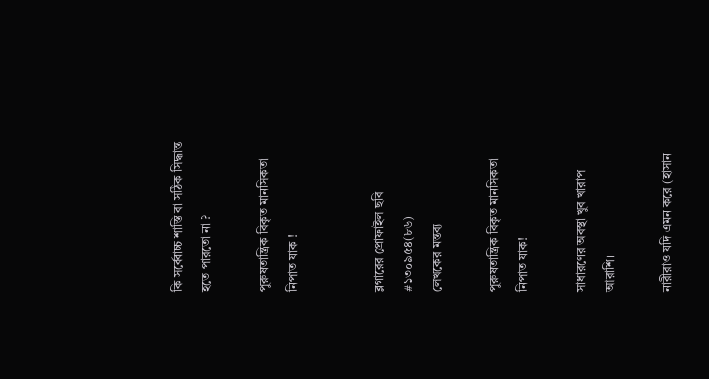কি সর্ব্বোচ্চ শাস্তি বা সঠিক সিদ্ধান্ত হতে পারতো না ?

পুরুষতান্ত্রিক বিকৃত মানসিকতা নিপাত যাক !


ব্লগারের প্রোফাইল ছবি
#১৩০৯৫৪(৮৬)
লেখকের মন্তব্য

পুরুষতান্ত্রিক বিকৃত মানসিকতা নিপাত যাক!

সাধারণের অবস্থা খুব খারাপ আরাশি।

নারীরাও যদি এমন করে (হাসান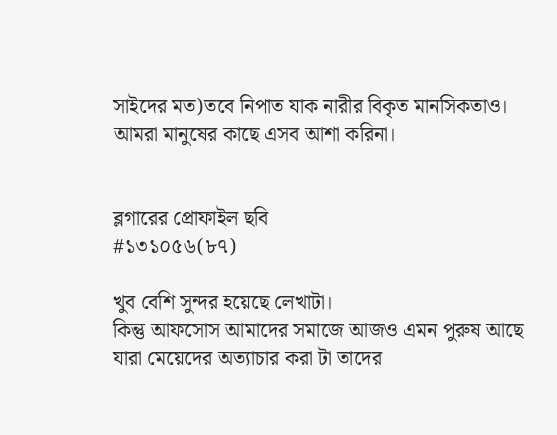সাইদের মত)তবে নিপাত যাক নারীর বিকৃত মানসিকতাও। আমরা মানুষের কাছে এসব আশা করিনা।


ব্লগারের প্রোফাইল ছবি
#১৩১০৫৬(৮৭)

খুব বেশি সুন্দর হয়েছে লেখাটা।
কিন্তু আফসোস আমাদের সমাজে আজও এমন পুরুষ আছে যারা মেয়েদের অত্যাচার করা টা তাদের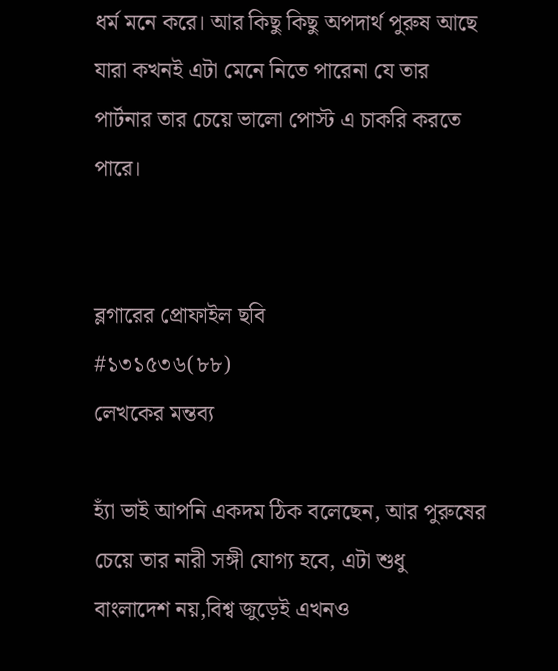ধর্ম মনে করে। আর কিছু কিছু অপদার্থ পুরুষ আছে যারা কখনই এটা মেনে নিতে পারেনা যে তার পার্টনার তার চেয়ে ভালো পোস্ট এ চাকরি করতে পারে।


ব্লগারের প্রোফাইল ছবি
#১৩১৫৩৬(৮৮)
লেখকের মন্তব্য

হ্যাঁ ভাই আপনি একদম ঠিক বলেছেন, আর পুরুষের চেয়ে তার নারী সঙ্গী যোগ্য হবে, এটা শুধু বাংলাদেশ নয়,বিশ্ব জুড়েই এখনও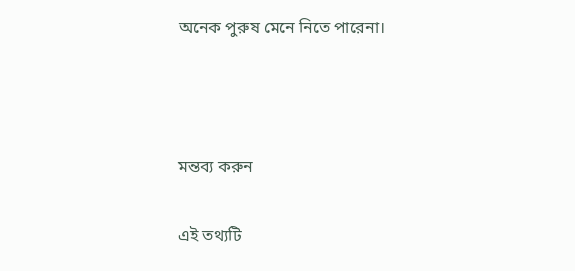অনেক পুরুষ মেনে নিতে পারেনা।



মন্তব্য করুন

এই তথ্যটি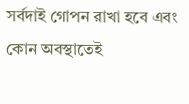সর্বদাই গোপন রাখা হবে এবং কোন অবস্থাতেই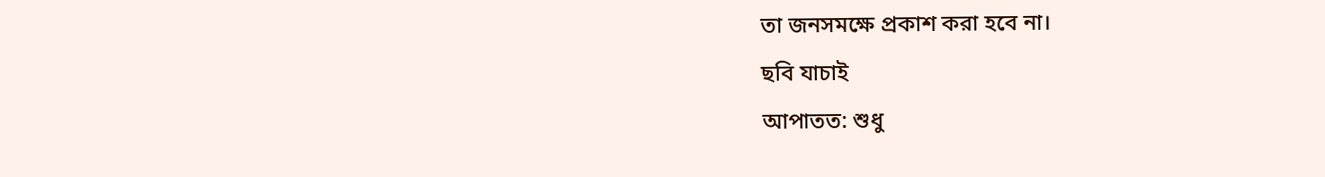তা জনসমক্ষে প্রকাশ করা হবে না।
ছবি যাচাই
আপাতত: শুধু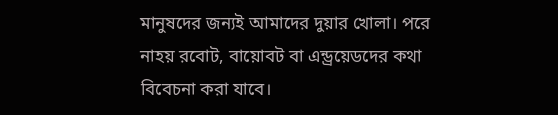মানুষদের জন্যই আমাদের দুয়ার খোলা। পরে নাহয় রবোট, বায়োবট বা এন্ড্রয়েডদের কথা বিবেচনা করা যাবে।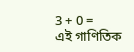3 + 0 =
এই গাণিতিক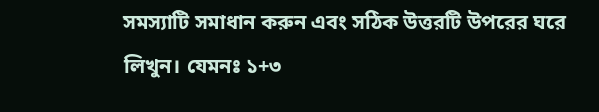সমস্যাটি সমাধান করুন এবং সঠিক উত্তরটি উপরের ঘরে লিখুন। যেমনঃ ১+৩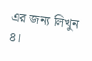এর জন্য লিখুন ৪।